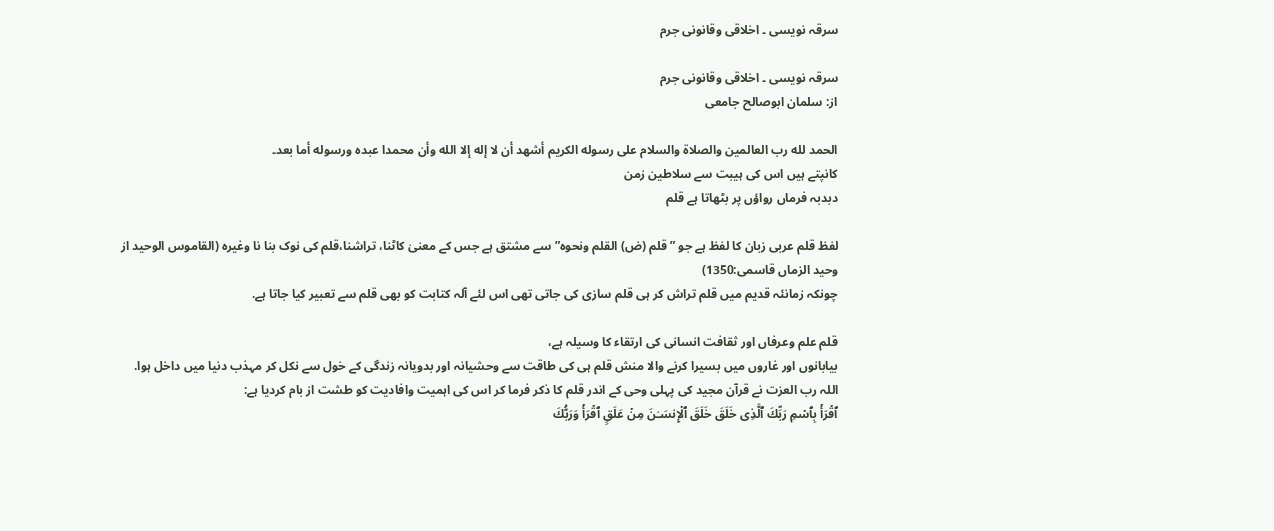سرقہ نویسی ۔ اخلاقی وقانونی جرم

سرقہ نویسی ۔ اخلاقی وقانونی جرم
از: سلمان ابوصالح جامعی

الحمد لله رب العالمين والصلاة والسلام على رسوله الكريم أشهد أن لا إله إلا الله وأن محمدا عبده ورسوله أما بعد۔
کانپتے ہیں اس کی ہیبت سے سلاطین زمن
دبدبہ فرماں رواؤں پر بٹھاتا ہے قلم

لفظ قلم عربی زبان کا لفظ ہے جو ” قلم (ض) القلم ونحوه” سے مشتق ہے جس کے معنیٰ کاٹنا، تراشنا،قلم کی نوک بنا نا وغیرہ (القاموس الوحيد از وحید الزماں قاسمی:1350)
چونکہ زمانئہ قدیم میں قلم تراش کر ہی قلم سازی کی جاتی تھی اس لئے آلہ کتابت کو بھی قلم سے تعبیر کیا جاتا ہے.

قلم علم وعرفاں اور ثقافت انسانی کی ارتقاء کا وسیلہ ہے،
بیابانوں اور غاروں میں بسیرا کرنے والا منش قلم ہی کی طاقت سے وحشیانہ اور بدویانہ زندگی کے خول سے نکل کر مہذب دنیا میں داخل ہوا.
اللہ رب العزت نے قرآن مجید کی پہلی وحی کے اندر قلم کا ذکر فرما کر اس کی اہمیت وافادیت کو طشت از بام کردیا ہے:
ٱقۡرَأۡ بِٱسۡمِ رَبِّكَ ٱلَّذِی خَلَقَ خَلَقَ ٱلۡإِنسَـٰنَ مِنۡ عَلَقٍ ٱقۡرَأۡ وَرَبُّكَ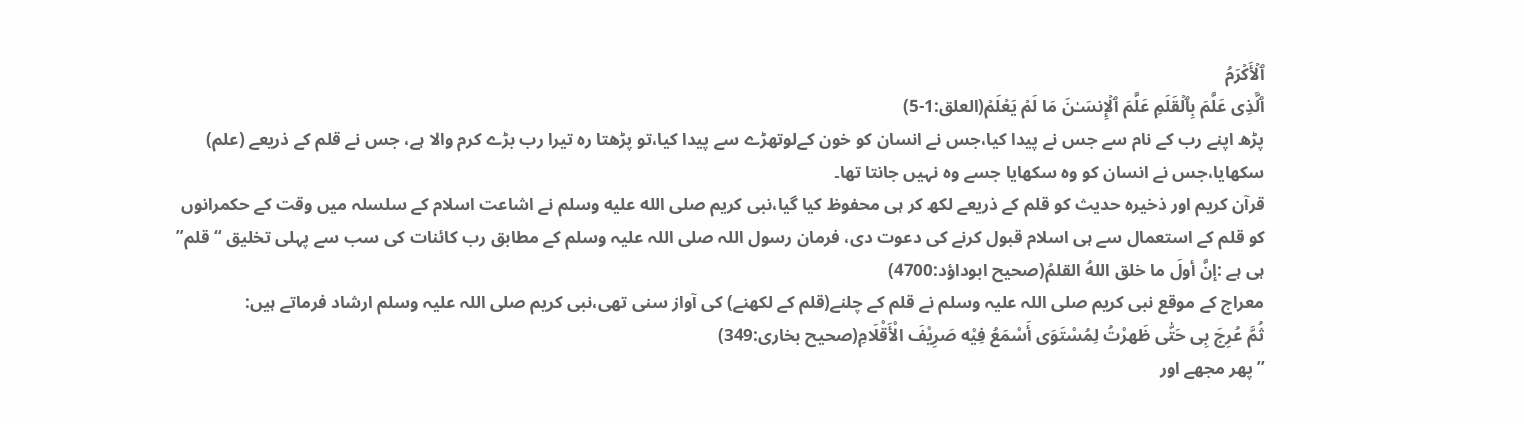ٱلۡأَكۡرَمُ
ٱلَّذِی عَلَّمَ بِٱلۡقَلَمِ عَلَّمَ ٱلۡإِنسَـٰنَ مَا لَمۡ یَعۡلَمۡ(العلق:1-5)
پڑھ اپنے رب کے نام سے جس نے پیدا کیا،جس نے انسان کو خون کےلوتھڑے سے پیدا کیا،تو پڑھتا رہ تیرا رب بڑے کرم والا ہے، جس نے قلم کے ذریعے (علم) سکھایا،جس نے انسان کو وہ سکھایا جسے وہ نہیں جانتا تھا۔
قرآن کریم اور ذخیرہ حدیث کو قلم کے ذریعے لکھ کر ہی محفوظ کیا گیا،نبی کریم صلى الله عليه وسلم نے اشاعت اسلام کے سلسلہ میں وقت کے حکمرانوں کو قلم کے استعمال سے ہی اسلام قبول کرنے کی دعوت دی، فرمان رسول اللہ صلی اللہ علیہ وسلم کے مطابق رب کائنات کی سب سے پہلی تخلیق “قلم” ہی ہے :إنَّ أولَ ما خلق اللهُ القلمُ(صحيح ابوداؤد:4700)
معراج کے موقع نبی کریم صلی اللہ علیہ وسلم نے قلم کے چلنے(قلم کے لکھنے) کی آواز سنی تھی،نبی کریم صلی اللہ علیہ وسلم ارشاد فرماتے ہیں:
ثُمَّ عُرِجَ بِی حَتّٰی ظَهرْتُ لِمُسْتَوَی أَسْمَعُ فِیْه صَرِیْفَ الْأَقْلَامِ(صحیح بخاری:349)
’’ پھر مجھے اور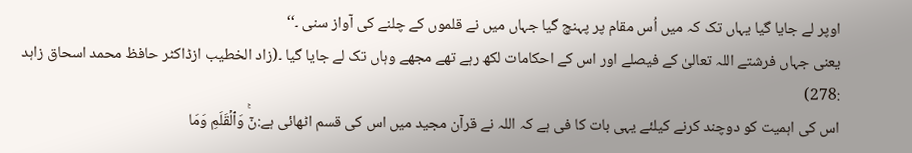اوپر لے جایا گیا یہاں تک کہ میں اُس مقام پر پہنچ گیا جہاں میں نے قلموں کے چلنے کی آواز سنی ۔‘‘
یعنی جہاں فرشتے اللہ تعالیٰ کے فیصلے اور اس کے احکامات لکھ رہے تھے مجھے وہاں تک لے جایا گیا ۔(زاد الخطیب ازڈاکٹر حافظ محمد اسحاق زاہد :278)
اس کی اہمیت کو دوچند کرنے کیلئے یہی بات کا فی ہے کہ اللہ نے قرآن مجید میں اس کی قسم اٹھائی ہے:نۤۚ وَٱلۡقَلَمِ وَمَا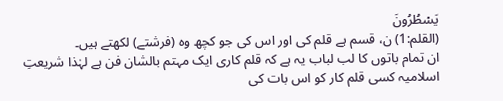یَسۡطُرُونَ
(القلم:1) ن، قسم ہے قلم کی اور اس کی جو کچھ وہ (فرشتے) لکھتے ہیں۔
ان تمام باتوں کا لب لباب یہ ہے کہ قلم کاری ایک مہتم بالشان فن ہے لہٰذا شریعتِ اسلامیہ کسی قلم کار کو اس بات کی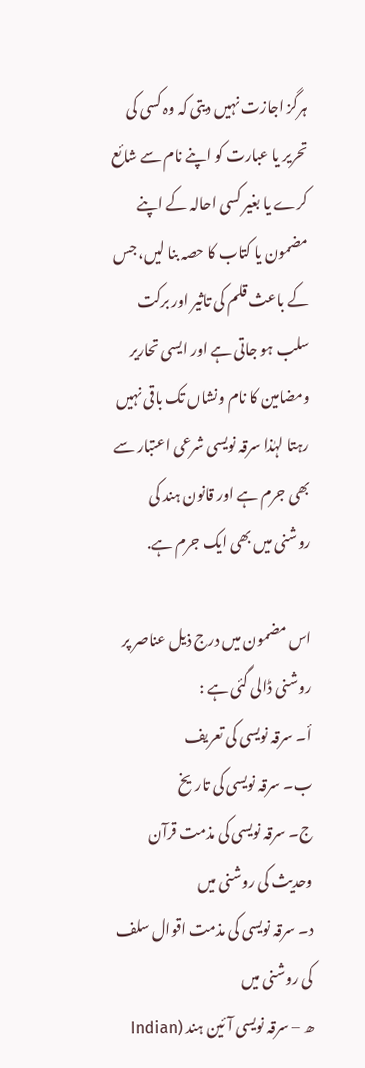ہرگز اجازت نہیں دیتی کہ وہ کسی کی تحریر یا عبارت کو اپنے نام سے شائع کرے یا بغیر کسی احالہ کے اپنے مضمون یا کتاب کا حصہ بنا لیں، جس کے باعث قلم کی تاثیر اور برکت سلب ہو جاتی ہے اور ایسی تحاریر ومضامین کا نام ونشاں تک باقی نہیں رہتا لہٰذا سرقہ نویسی شرعی اعتبار سے بھی جرم ہے اور قانون ہند کی روشنی میں بھی ایک جرم ہے.

اس مضمون میں درج ذیل عناصر پر روشنی ڈالی گئی ہے :
أ۔ سرقہ نویسی کی تعریف
ب۔ سرقہ نویسی کی تاریخ
ج۔ سرقہ نویسی کی مذمت قرآن وحدیث کی روشنی میں
د۔ سرقہ نویسی کی مذمت اقوال سلف کی روشنی میں
ھ – سرقہ نویسی آئین ہند (Indian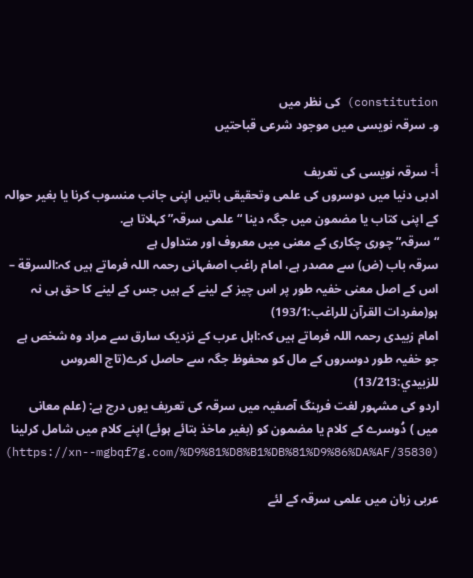constitution) کی نظر میں
و۔ سرقہ نویسی میں موجود شرعی قباحتیں

أ- سرقہ نویسی کی تعریف
ادبی دنیا میں دوسروں کی علمی وتحقیقی باتیں اپنی جانب منسوب کرنا یا بغیر حوالہ کے اپنی کتاب یا مضمون میں جگہ دینا “علمی سرقہ” کہلاتا ہے.
“سرقہ” چوری چکاری کے معنی میں معروف اور متداول ہے
سرقہ باب (ض) سے مصدر ہے، امام راغب اصفہانی رحمہ اللہ فرماتے ہیں کہ:السرقة – اس کے اصل معنی خفیہ طور پر اس چیز کے لینے کے ہیں جس کے لینے کا حق ہی نہ
ہو(مفردات القرآن للراغب:193/1)
امام زبیدی رحمہ اللہ فرماتے ہیں کہ:اہل عرب کے نزدیک سارق سے مراد وہ شخص ہے جو خفیہ طور دوسروں کے مال کو محفوظ جگہ سے حاصل کرے(تاج العروس للزبيدي:13/213)
اردو کی مشہور لغت فرہنگ آصفیہ میں سرقہ کی تعریف یوں درج ہے: (علم معانی میں ) دُوسرے کے کلام یا مضمون کو (بغیر ماخذ بتائے ہوئے) اپنے کلام میں شامل کرلینا
(https://xn--mgbqf7g.com/%D9%81%D8%B1%DB%81%D9%86%DA%AF/35830)

عربی زبان میں علمی سرقہ کے لئے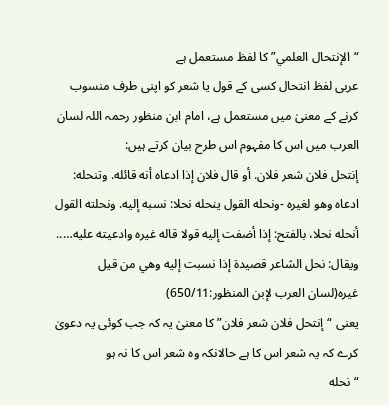“الإنتحال العلمي” کا لفظ مستعمل ہے
عربی لفظ انتحال کسی کے قول یا شعر کو اپنی طرف منسوب کرنے کے معنیٰ میں مستعمل ہے، امام ابن منظور رحمہ اللہ لسان العرب میں اس کا مفہوم اس طرح بیان کرتے ہیں:
إنتحل فلان شعر فلان. أو قال فلان إذا ادعاه أنه قائله. وتنحله: ادعاه وهو لغيره -ونحله القول ينحله نحلا: نسبه إليه. ونحلته القول أنحله نحلا، بالفتح: إذا أضفت إليه قولا قاله غيره وادعيته عليه…..
ويقال: نحل الشاعر قصيدة إذا نسبت إليه وهي من قيل غيره(لسان العرب لإبن المنظور:650/11)
یعنی “إنتحل فلان شعر فلان” کا معنیٰ یہ کہ جب کوئی یہ دعویٰ کرے کہ یہ شعر اس کا ہے حالانکہ وہ شعر اس کا نہ ہو
“نحله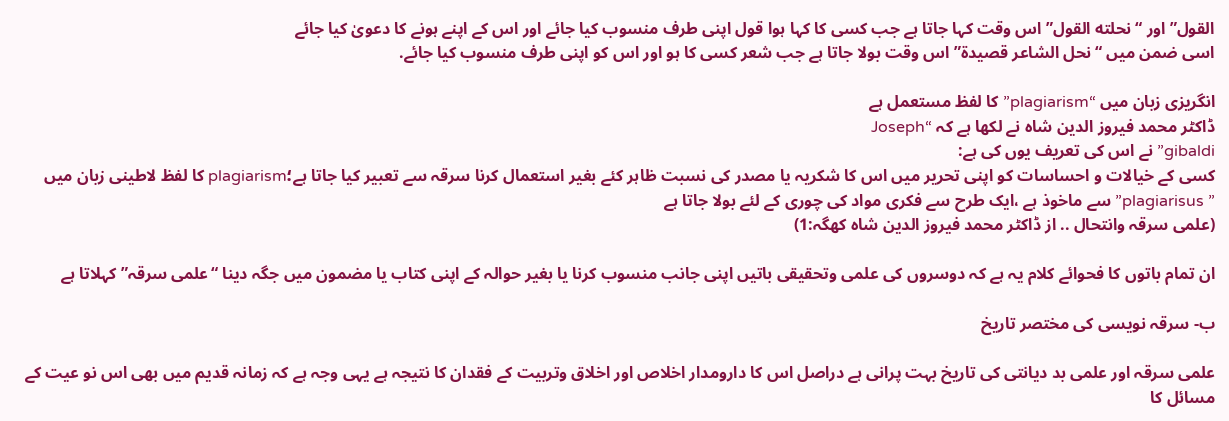القول” اور “نحلته القول” اس وقت کہا جاتا ہے جب کسی کا کہا ہوا قول اپنی طرف منسوب کیا جائے اور اس کے اپنے ہونے کا دعویٰ کیا جائے
اسی ضمن میں “نحل الشاعر قصيدة” اس وقت بولا جاتا ہے جب شعر کسی کا ہو اور اس کو اپنی طرف منسوب کیا جائے.

انگریزی زبان میں “plagiarism” کا لفظ مستعمل ہے
ڈاکٹر محمد فیروز الدین شاہ نے لکھا ہے کہ “Joseph
gibaldi” نے اس کی تعریف یوں کی ہے:
کسی کے خیالات و احساسات کو اپنی تحریر میں اس کا شکریہ یا مصدر کی نسبت ظاہر کئے بغیر استعمال کرنا سرقہ سے تعبیر کیا جاتا ہے؛plagiarism کا لفظ لاطینی زبان میں
” plagiarisus” سے ماخوذ ہے ،ایک طرح سے فکری مواد کی چوری کے لئے بولا جاتا ہے
(علمی سرقہ وانتحال .. از ڈاکٹر محمد فیروز الدین شاہ کھگہ:1)

ان تمام باتوں کا فحوائے کلام یہ ہے کہ دوسروں کی علمی وتحقیقی باتیں اپنی جانب منسوب کرنا یا بغیر حوالہ کے اپنی کتاب یا مضمون میں جگہ دینا “علمی سرقہ” کہلاتا ہے

ب- سرقہ نویسی کی مختصر تاریخ

علمی سرقہ اور علمی بد دیانتی کی تاریخ بہت پرانی ہے دراصل اس کا دارومدار اخلاص اور اخلاق وتربیت کے فقدان کا نتیجہ ہے یہی وجہ ہے کہ زمانہ قدیم میں بھی اس نو عیت کے مسائل کا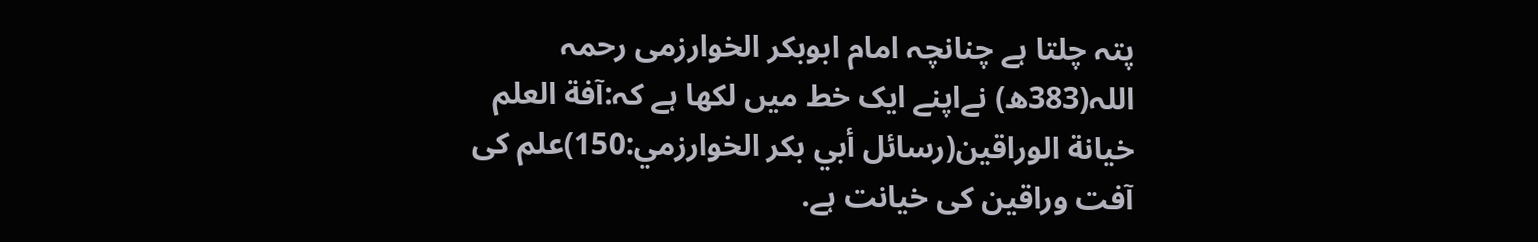پتہ چلتا ہے چنانچہ امام ابوبکر الخوارزمی رحمہ اللہ(383ھ) نےاپنے ایک خط میں لکھا ہے کہ:آفة العلم خيانة الوراقين(رسائل أبي بكر الخوارزمي:150)علم کی آفت وراقین کی خیانت ہے.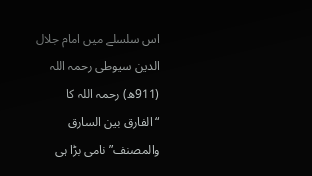اس سلسلے میں امام جلال الدین سیوطی رحمہ اللہ (911ھ) رحمہ اللہ کا “الفارق بين السارق والمصنف” نامی بڑا ہی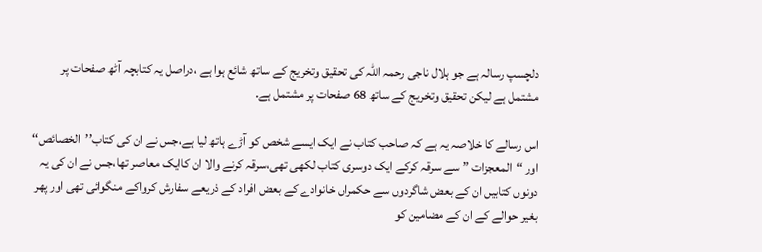دلچسپ رسالہ ہے جو ہلال ناجی رحمہ اللہ کی تحقیق وتخریج کے ساتھ شائع ہوا ہے ،دراصل یہ کتابچہ آٹھ صفحات پر مشتمل ہے لیکن تحقیق وتخریج کے ساتھ 68 صفحات پر مشتمل ہے.

اس رسالے کا خلاصہ یہ ہے کہ صاحب کتاب نے ایک ایسے شخص کو آڑے ہاتھ لیا ہے،جس نے ان کی کتاب’’الخصائص‘‘ اور “المعجزات ” سے سرقہ کرکے ایک دوسری کتاب لکھی تھی،سرقہ کرنے والا ان کاایک معاصر تھا،جس نے ان کی یہ دونوں کتابیں ان کے بعض شاگردوں سے حکمراں خانوادے کے بعض افراد کے ذریعے سفارش کرواکے منگوائی تھی اور پھر بغیر حوالے کے ان کے مضامین کو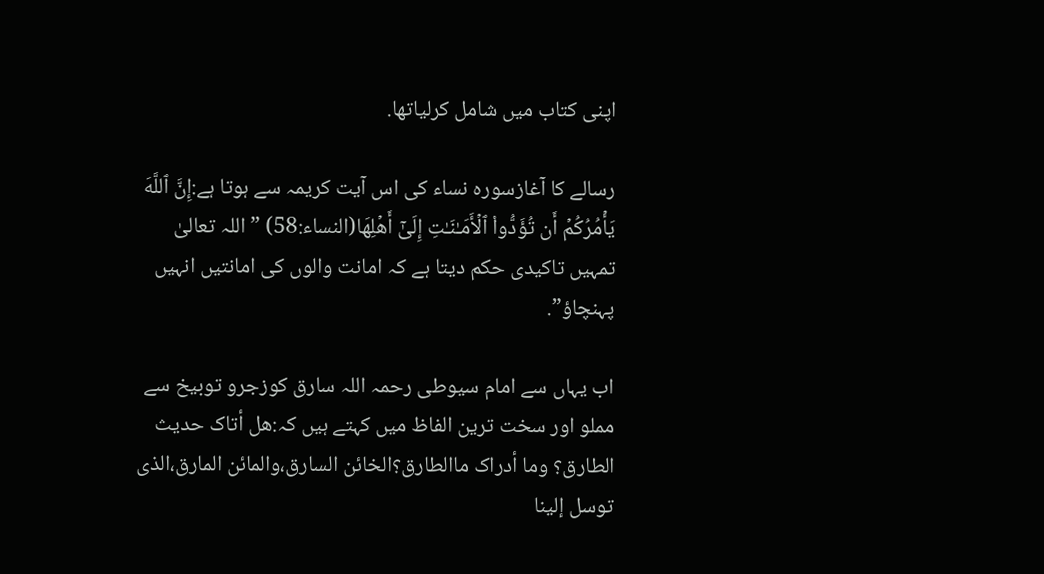اپنی کتاب میں شامل کرلیاتھا.

رسالے کا آغازسورہ نساء کی اس آیت کریمہ سے ہوتا ہے:إِنَّ ٱللَّهَ یَأۡمُرُكُمۡ أَن تُؤَدُّوا۟ ٱلۡأَمَـٰنَـٰتِ إِلَىٰۤ أَهۡلِهَا(النساء:58) ” اللہ تعالیٰ تمہیں تاکیدی حکم دیتا ہے کہ امانت والوں کی امانتیں انہیں پہنچاؤ”.

اب یہاں سے امام سیوطی رحمہ اللہ سارق کوزجرو توبیخ سے مملو اور سخت ترین الفاظ میں کہتے ہیں کہ:هل أتاک حدیث الطارق؟ وما أدراک ماالطارق؟الخائن السارق،والمائن المارق،الذی توسل إلینا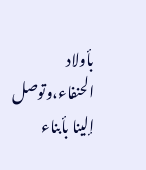بأولاد الحنفاء،وتوصل إلینا بأبناء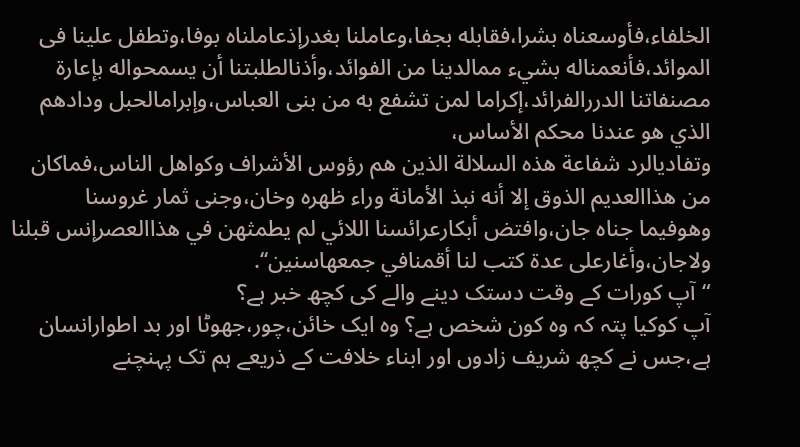الخلفاء،فأوسعناہ بشرا،فقابله بجفا،وعاملنا بغدرإذعاملناہ بوفا،وتطفل علینا فی الموائد،فأنعمناله بشيء ممالدینا من الفوائد،وأذنالطلبتنا أن یسمحواله بإعارۃ مصنفاتنا الدررالفرائد،إکراما لمن تشفع به من بنی العباس،وإبرامالحبل ودادهم الذي هو عندنا محکم الأساس،
وتفادیالرد شفاعة هذہ السلالة الذین هم رؤوس الأشراف وکواهل الناس،فماکان من هذاالعدیم الذوق إلا أنه نبذ الأمانة وراء ظهرہ وخان،وجنی ثمار غروسنا وهوفیما جناہ جان،وافتض أبکارعرائسنا اللائي لم یطمثهن في هذاالعصرإنس قبلنا ولاجان،وأغارعلی عدۃ کتب لنا أقمنافي جمعهاسنین‘‘.
“آپ کورات کے وقت دستک دینے والے کی کچھ خبر ہے؟
آپ کوکیا پتہ کہ وہ کون شخص ہے؟ وہ ایک خائن،چور،جھوٹا اور بد اطوارانسان ہے،جس نے کچھ شریف زادوں اور ابناء خلافت کے ذریعے ہم تک پہنچنے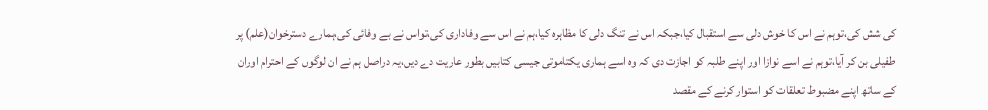کی شش کی،توہم نے اس کا خوش دلی سے استقبال کیا،جبکہ اس نے تنگ دلی کا مظاہرہ کیا،ہم نے اس سے وفاداری کی،تواس نے بے وفائی کی،ہمارے دسترخوان(علم) پر طفیلی بن کر آیا،توہم نے اسے نوازا اور اپنے طلبہ کو اجازت دی کہ وہ اسے ہماری یکتاموتی جیسی کتابیں بطور عاریت دے دیں،یہ دراصل ہم نے ان لوگوں کے احترام اوران کے ساتھ اپنے مضبوط تعلقات کو استوار کرنے کے مقصد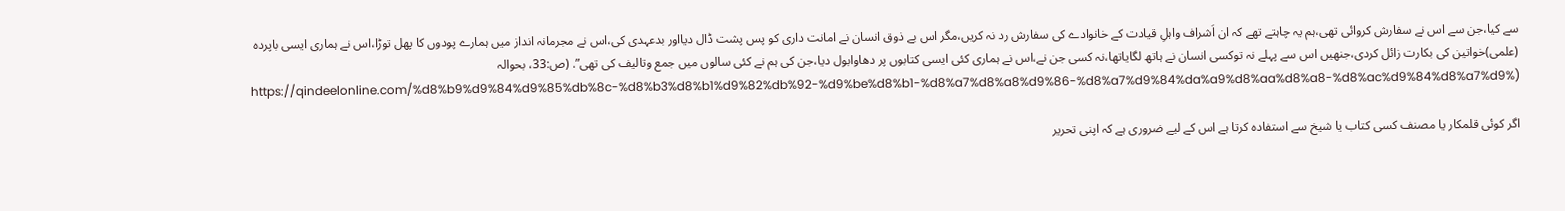سے کیا،جن سے اس نے سفارش کروائی تھی،ہم یہ چاہتے تھے کہ ان اَشراف واہلِ قیادت کے خانوادے کی سفارش رد نہ کریں،مگر اس بے ذوق انسان نے امانت داری کو پس پشت ڈال دیااور بدعہدی کی،اس نے مجرمانہ انداز میں ہمارے پودوں کا پھل توڑا،اس نے ہماری ایسی باپردہ (علمی)خواتین کی بکارت زائل کردی،جنھیں اس سے پہلے نہ توکسی انسان نے ہاتھ لگایاتھا،نہ کسی جن نے،اس نے ہماری کئی ایسی کتابوں پر دھاوابول دیا،جن کی ہم نے کئی سالوں میں جمع وتالیف کی تھی”. (ص:33، بحوالہ
https://qindeelonline.com/%d8%b9%d9%84%d9%85%db%8c-%d8%b3%d8%b1%d9%82%db%92-%d9%be%d8%b1-%d8%a7%d8%a8%d9%86-%d8%a7%d9%84%da%a9%d8%aa%d8%a8-%d8%ac%d9%84%d8%a7%d9%)

اگر کوئی قلمکار یا مصنف کسی کتاب یا شیخ سے استفادہ کرتا ہے اس کے لیے ضروری ہے کہ اپنی تحریر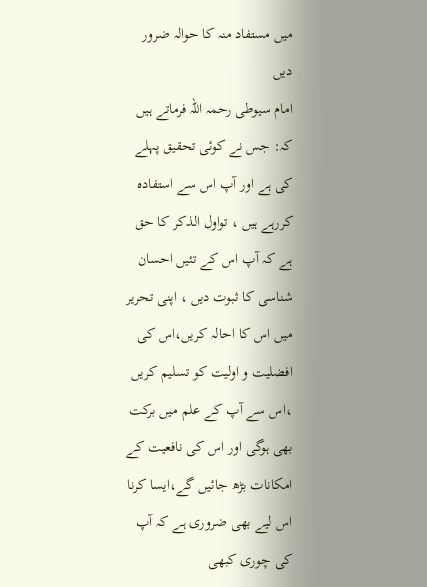میں مستفاد منہ کا حوالہ ضرور دیں
امام سیوطی رحمہ اللہ فرماتے ہیں کہ: جس نے کوئی تحقیق پہلے کی ہے اور آپ اس سے استفادہ کررہے ہیں ، تواول الذکر کا حق ہے کہ آپ اس کے تئیں احسان شناسی کا ثبوت دیں ، اپنی تحریر میں اس کا احالہ کریں،اس کی افضلیت و اولیت کو تسلیم کریں ،اس سے آپ کے علم میں برکت بھی ہوگی اور اس کی نافعیت کے امکانات بڑھ جائیں گے،ایسا کرنا اس لیے بھی ضروری ہے کہ آپ کی چوری کبھی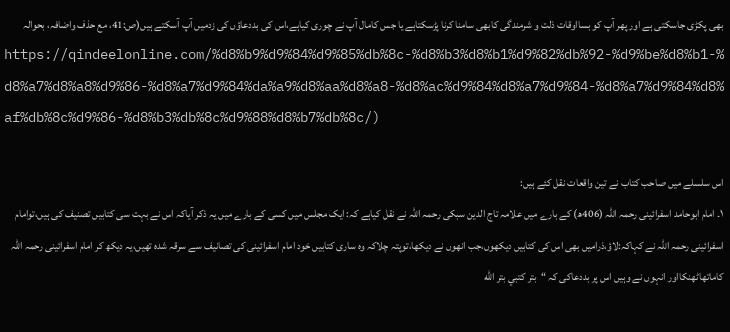بھی پکڑی جاسکتی ہے اور پھر آپ کو بسااوقات ذلت و شرمندگی کابھی سامنا کرنا پڑسکتاہے یا جس کامال آپ نے چوری کیاہے،اس کی بددعاؤں کی زدمیں آپ آسکتے ہیں(ص:41، مع حذف واضافہ، بحوالہ
https://qindeelonline.com/%d8%b9%d9%84%d9%85%db%8c-%d8%b3%d8%b1%d9%82%db%92-%d9%be%d8%b1-%d8%a7%d8%a8%d9%86-%d8%a7%d9%84%da%a9%d8%aa%d8%a8-%d8%ac%d9%84%d8%a7%d9%84-%d8%a7%d9%84%d8%af%db%8c%d9%86-%d8%b3%db%8c%d9%88%d8%b7%db%8c/)

اس سلسلے میں صاحب کتاب نے تین واقعات نقل کئے ہیں:
۱۔ امام ابوحامد اسفرائینی رحمہ اللہ (406ھ) کے بارے میں علامہ تاج الدین سبکی رحمہ اللہ نے نقل کیاہے کہ: ایک مجلس میں کسی کے بارے میں یہ ذکر آیاکہ اس نے بہت سی کتابیں تصنیف کی ہیں،توامام اسفرائینی رحمہ اللہ نے کہاکہ:لاؤ،ذرامیں بھی اس کی کتابیں دیکھوں،جب انھوں نے دیکھا،توپتہ چلاکہ وہ ساری کتابیں خود امام اسفرائینی کی تصانیف سے سرقہ شدہ تھیں،یہ دیکھ کر امام اسفرائینی رحمہ اللہ کاماتھاٹھنکااور انہوں نے وہیں اس پر بددعاکی کہ “بتر كتبي بتر الله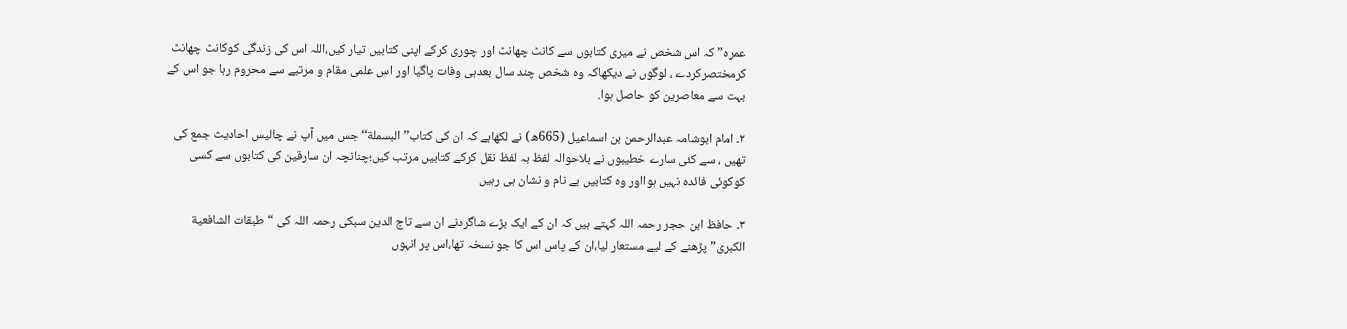عمره” کہ اس شخص نے میری کتابوں سے کانٹ چھانٹ اور چوری کرکے اپنی کتابیں تیار کیں،اللہ اس کی زندگی کوکانٹ چھانٹ کرمختصرکردے ، لوگوں نے دیکھاکہ وہ شخص چند سال بعدہی وفات پاگیا اور اس علمی مقام و مرتبے سے محروم رہا جو اس کے بہت سے معاصرین کو حاصل ہوا.

۲۔ امام ابوشامہ عبدالرحمن بن اسماعیل (665ھ) نے لکھاہے کہ ان کی کتاب’’ البسملة‘‘ جس میں آپ نے چالیس احادیث جمع کی تھیں ، سے کئی سارے خطیبوں نے بلاحوالہ لفظ بہ لفظ نقل کرکے کتابیں مرتب کیں؛چنانچہ ان سارقین کی کتابوں سے کسی کوکوئی فائدہ نہیں ہوااور وہ کتابیں بے نام و نشان ہی رہیں

۳۔ حافظ ابن حجر رحمہ اللہ کہتے ہیں کہ ان کے ایک بڑے شاگردنے ان سے تاج الدین سبکی رحمہ اللہ کی “طبقات الشافعیة الکبری” پڑھنے کے لیے مستعار لیا،ان کے پاس اس کا جو نسخہ تھا،اس پر انہوں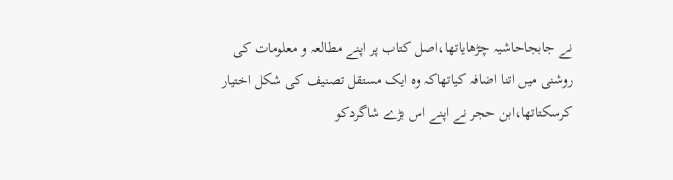نے جابجاحاشیہ چڑھایاتھا،اصل کتاب پر اپنے مطالعہ و معلومات کی روشنی میں اتنا اضافہ کیاتھاکہ وہ ایک مستقل تصنیف کی شکل اختیار کرسکتاتھا،ابن حجر نے اپنے اس بڑے شاگردکو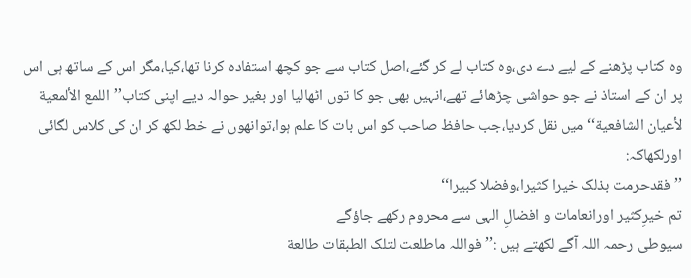وہ کتاب پڑھنے کے لیے دے دی،وہ کتاب لے کر گئے،اصل کتاب سے جو کچھ استفادہ کرنا تھا،کیا،مگر اس کے ساتھ ہی اس پر ان کے استاذ نے جو حواشی چڑھائے تھے،انہیں بھی جو کا توں اٹھالیا اور بغیر حوالہ دیے اپنی کتاب’’اللمع الألمعیة لأعیان الشافعیة‘‘ میں نقل کردیا،جب حافظ صاحب کو اس بات کا علم ہوا،توانھوں نے خط لکھ کر ان کی کلاس لگائی اورلکھاکہ:
’’فقدحرمت بذلک خیرا کثیرا،وفضلا کبیرا‘‘
تم خیرِکثیر اورانعامات و افضالِ الہی سے محروم رکھے جاؤگے
سیوطی رحمہ اللہ آگے لکھتے ہیں :’’فواللہ ماطلعت لتلک الطبقات طالعة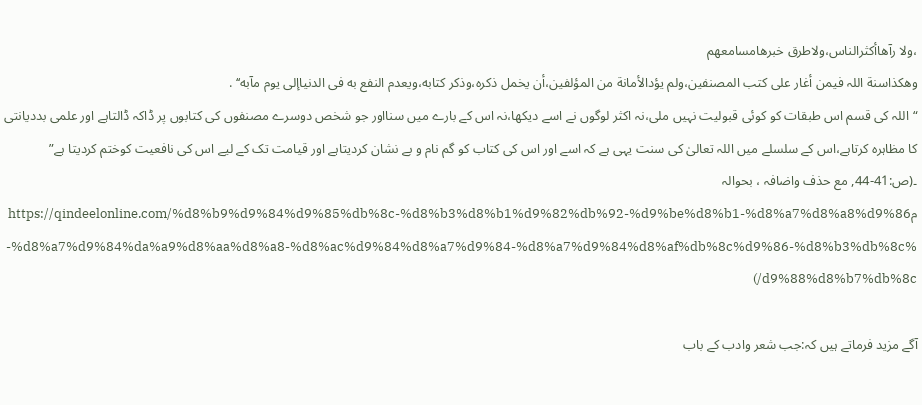،ولا رآهاأکثرالناس،ولاطرق خبرهامسامعهم
وهکذاسنة اللہ فیمن أغار علی کتب المصنفین،ولم یؤدالأمانة من المؤلفین،أن یخمل ذکرہ،وذکر کتابه،ویعدم النفع به فی الدنیاإلی یوم مآبه‘‘ .
“اللہ کی قسم اس طبقات کو کوئی قبولیت نہیں ملی،نہ اکثر لوگوں نے اسے دیکھا،نہ اس کے بارے میں سنااور جو شخص دوسرے مصنفوں کی کتابوں پر ڈاکہ ڈالتاہے اور علمی بددیانتی کا مظاہرہ کرتاہے،اس کے سلسلے میں اللہ تعالیٰ کی سنت یہی ہے کہ اسے اور اس کی کتاب کو گم نام و بے نشان کردیتاہے اور قیامت تک کے لیے اس کی نافعیت کوختم کردیتا ہے”
۔(ص:41-44, مع حذف واضافہ ، بحوالہ مhttps://qindeelonline.com/%d8%b9%d9%84%d9%85%db%8c-%d8%b3%d8%b1%d9%82%db%92-%d9%be%d8%b1-%d8%a7%d8%a8%d9%86-%d8%a7%d9%84%da%a9%d8%aa%d8%a8-%d8%ac%d9%84%d8%a7%d9%84-%d8%a7%d9%84%d8%af%db%8c%d9%86-%d8%b3%db%8c%d9%88%d8%b7%db%8c/)

آگے مزید فرماتے ہیں کہ:جب شعر وادب کے باب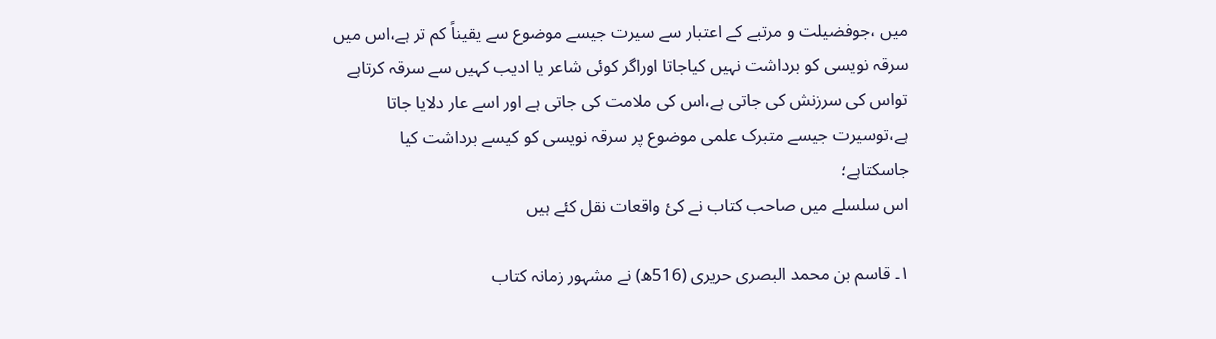میں ،جوفضیلت و مرتبے کے اعتبار سے سیرت جیسے موضوع سے یقیناً کم تر ہے،اس میں سرقہ نویسی کو برداشت نہیں کیاجاتا اوراگر کوئی شاعر یا ادیب کہیں سے سرقہ کرتاہے
تواس کی سرزنش کی جاتی ہے،اس کی ملامت کی جاتی ہے اور اسے عار دلایا جاتا ہے،توسیرت جیسے متبرک علمی موضوع پر سرقہ نویسی کو کیسے برداشت کیا جاسکتاہے؛
اس سلسلے میں صاحب کتاب نے کئ واقعات نقل کئے ہیں

۱۔ قاسم بن محمد البصری حریری (516ھ) نے مشہور زمانہ کتاب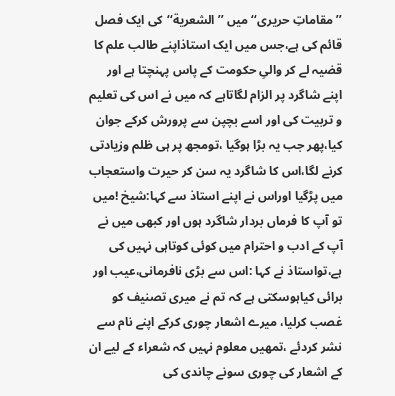’’مقاماتِ حریری‘‘ میں ’’الشعریة‘‘کی ایک فصل قائم کی ہے،جس میں ایک استاذاپنے طالب علم کا قضیہ لے کر والیِ حکومت کے پاس پہنچتا ہے اور اپنے شاگرد پر الزام لگاتاہے کہ میں نے اس کی تعلیم و تربیت کی اور اسے بچپن سے پرورش کرکے جوان کیا،پھر جب یہ بڑا ہوگیا ،تومجھ پر ہی ظلم وزیادتی کرنے لگا،اس کا شاگرد یہ سن کر حیرت واستعجاب میں پڑگیا اوراس نے اپنے استاذ سے کہا:شیخ !میں تو آپ کا فرماں بردار شاگرد ہوں اور کبھی میں نے آپ کے ادب و احترام میں کوئی کوتاہی نہیں کی ہے،تواستاذ نے کہا :اس سے بڑی نافرمانی،عیب اور برائی کیاہوسکتی ہے کہ تم نے میری تصنیف کو غصب کرلیا، میرے اشعار چوری کرکے اپنے نام سے نشر کردئے ،تمھیں معلوم نہیں کہ شعراء کے لیے ان کے اشعار کی چوری سونے چاندی کی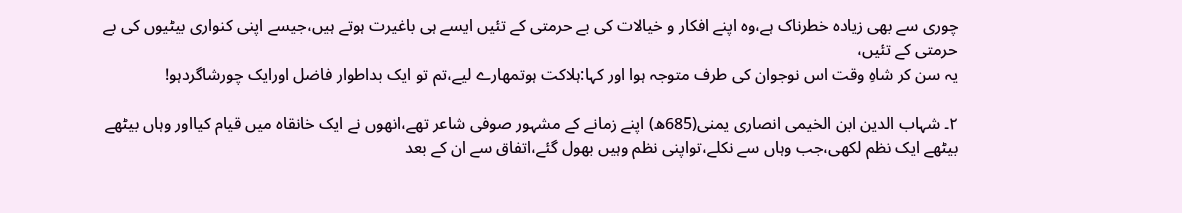چوری سے بھی زیادہ خطرناک ہے،وہ اپنے افکار و خیالات کی بے حرمتی کے تئیں ایسے ہی باغیرت ہوتے ہیں،جیسے اپنی کنواری بیٹیوں کی بے حرمتی کے تئیں،
یہ سن کر شاہِ وقت اس نوجوان کی طرف متوجہ ہوا اور کہا:ہلاکت ہوتمھارے لیے،تم تو ایک بداطوار فاضل اورایک چورشاگردہو!

۲۔ شہاب الدین ابن الخیمی انصاری یمنی(685ھ) اپنے زمانے کے مشہور صوفی شاعر تھے،انھوں نے ایک خانقاہ میں قیام کیااور وہاں بیٹھے بیٹھے ایک نظم لکھی،جب وہاں سے نکلے،تواپنی نظم وہیں بھول گئے،اتفاق سے ان کے بعد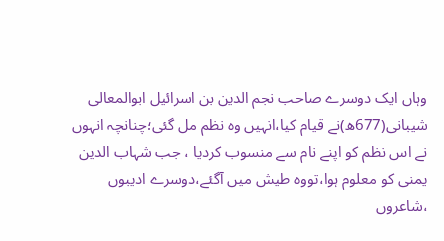وہاں ایک دوسرے صاحب نجم الدین بن اسرائیل ابوالمعالی شیبانی(677ھ)نے قیام کیا،انہیں وہ نظم مل گئی؛چنانچہ انہوں نے اس نظم کو اپنے نام سے منسوب کردیا ، جب شہاب الدین یمنی کو معلوم ہوا،تووہ طیش میں آگئے،دوسرے ادیبوں ،شاعروں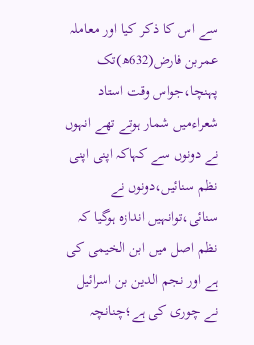سے اس کا ذکر کیا اور معاملہ عمربن فارض(632ھ)تک پہنچا،جواس وقت استاد شعراءمیں شمار ہوتے تھے انہوں نے دونوں سے کہاکہ اپنی اپنی نظم سنائیں،دونوں نے سنائی،توانہیں اندازہ ہوگیا کہ نظم اصل میں ابن الخیمی کی ہے اور نجم الدین بن اسرائیل نے چوری کی ہے؛چنانچہ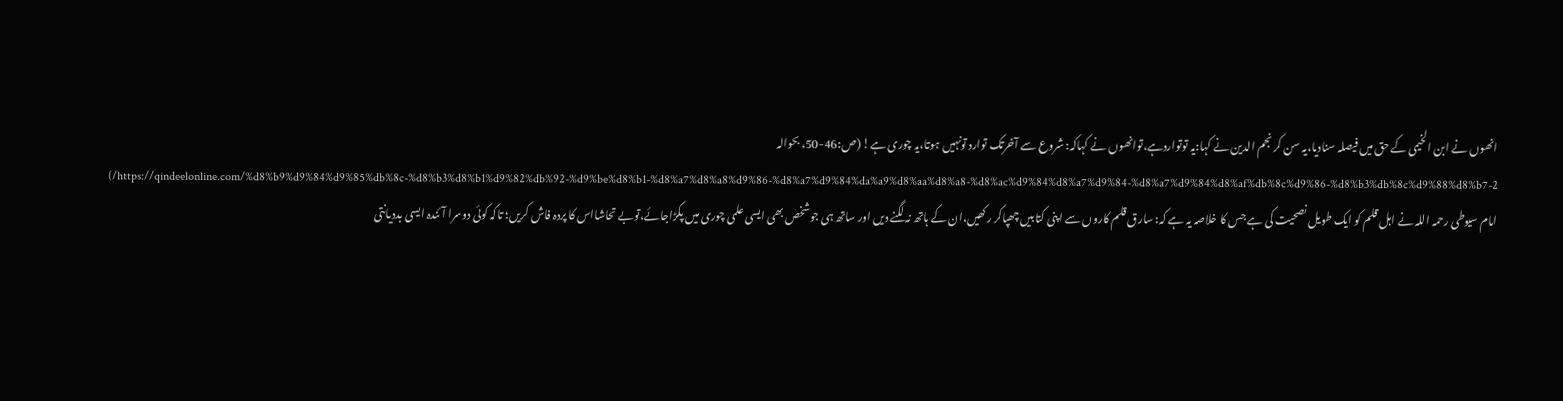انھوں نے ابن الخیمی کے حق میں فیصلہ سنادیا،یہ سن کر نجم الدین نے کہا:یہ توتواردہے،توانھوں نے کہاکہ: شروع سے آخرتک توارد تونہیں ہوتا،یہ چوری ہے! (ص:46-50، بحوالہ https://qindeelonline.com/%d8%b9%d9%84%d9%85%db%8c-%d8%b3%d8%b1%d9%82%db%92-%d9%be%d8%b1-%d8%a7%d8%a8%d9%86-%d8%a7%d9%84%da%a9%d8%aa%d8%a8-%d8%ac%d9%84%d8%a7%d9%84-%d8%a7%d9%84%d8%af%db%8c%d9%86-%d8%b3%db%8c%d9%88%d8%b7-2/)
امام سیوطی رحمہ اللہ نے اہل قلم کو ایک طویل نصحیت کی ہے جس کا خلاصہ یہ ہے کہ: سارق قلم کاروں سے اپنی کتابیں چھپاکر رکھیں،ان کے ہاتھ نہ لگنے دیں اور ساتھ ہی جوشخص بھی ایسی علمی چوری میں پکڑاجائے،توبے تحاشااس کا پردہ فاش کریں؛ تاکہ کوئی دوسرا آئندہ ایسی بددیانتی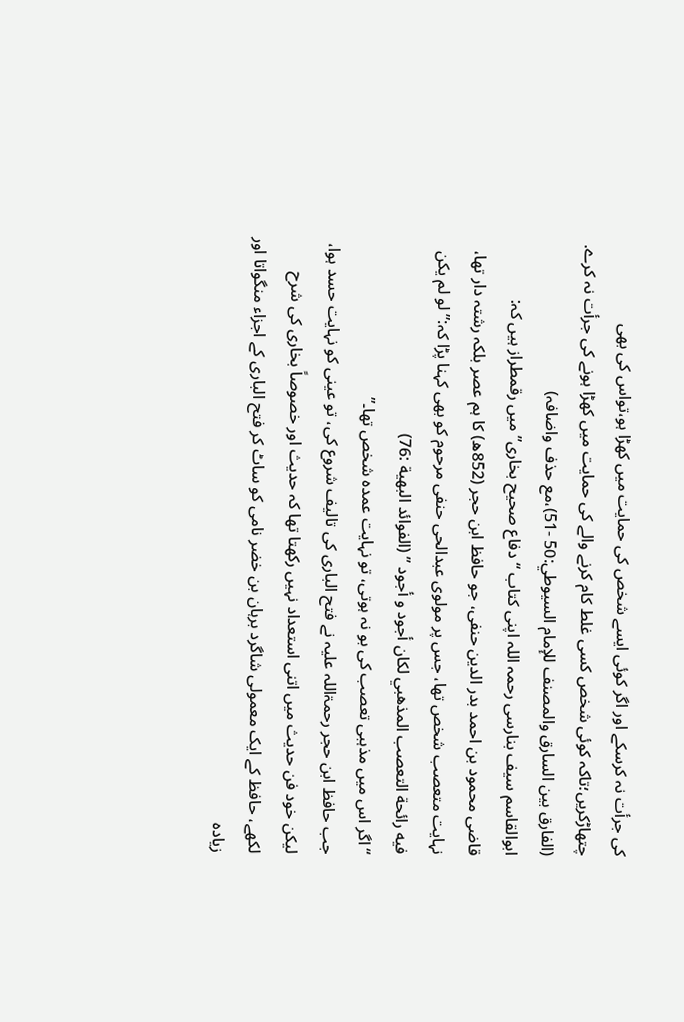کی جرأت نہ کرسکے اور اگر کوئی ایسے شخص کی حمایت میں کھڑا ہو،تواس کی بھی چتھاڑکریں؛تاکہ کوئی شخص کسی غلط کام کرنے والے کی حمایت میں کھڑا ہونے کی جرأت نہ کرے.
(الفارق بين السارق والمصنف للإمام السيوطي:50 -51)،مع حذف واضافہ)
ابوالقاسم سیف بنارسی رحمہ اللہ اپنی کتاب “دفاع صحیح بخاری” میں رقمطراز ہیں کہ:
قاضی محمود بن احمد بدر الدین حنفی، جو حافظ ابن حجر (852ھ) کا ہم عصر بلکہ رشتہ دار تھا، نہایت متعصب شخص تھا، جس پر مولوی عبدالحی حنفی مرحوم کو بھی کہنا پڑا کہ:”لو لم يكن فيه رائحة التعصب المذهبي لكان أجود و أجود ” (الفوائد البهية :76)
“اگر اس میں مذہبی تعصب کی بو نہ ہوتی، تو نہایت عمدہ شخص تھا۔”
جب حافظ ابن حجر رحمۃاللہ علیہ نے فتح الباری کی تالیف شروع کی، تو عینی کو نہایت حسد ہوا، لیکن خود فن حدیث میں اتنی استعداد نہیں رکھتا تھا کہ حدیث اور خصوصاً بخاری کی شرح لکھے، حافظ کے ایک معمولی شاگرد برہان بن خضر نامی کو ساٹ کر فتح الباری کے اجزاء منگواتا اور زیادہ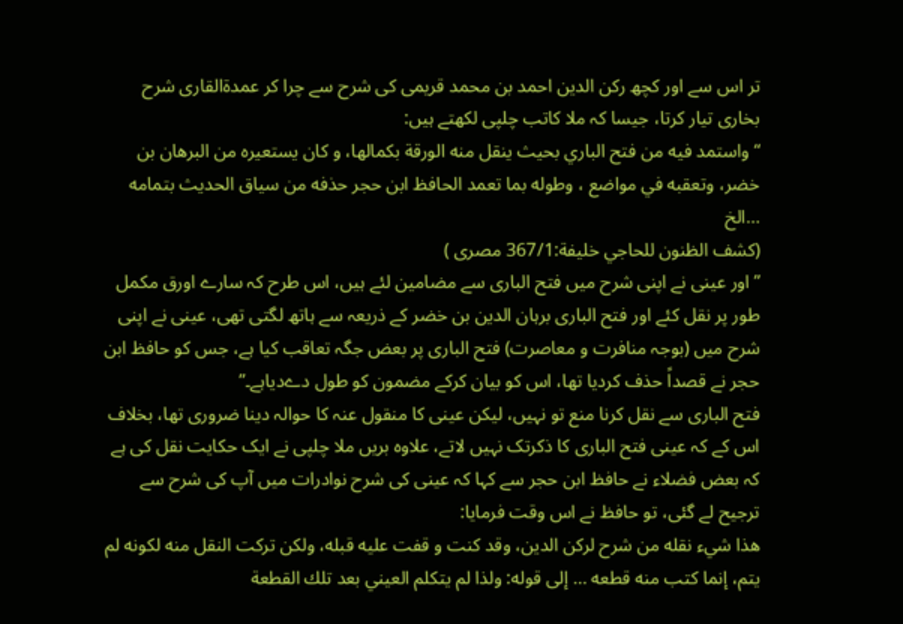تر اس سے اور کچھ رکن الدین احمد بن محمد قریمی کی شرح سے چرا کر عمدۃالقاری شرح بخاری تیار کرتا، جیسا کہ ملا کاتب چلپی لکھتے ہیں:
“واستمد فيه من فتح الباري بحيث ينقل منه الورقة بكمالها، و كان يستعيره من البرهان بن خضر، وتعقبه في مواضع ، وطوله بما تعمد الحافظ ابن حجر حذفه من سياق الحديث بتمامه …الخ
(كشف الظنون للحاجي خليفة:367/1 مصری )
” اور عینی نے اپنی شرح میں فتح الباری سے مضامین لئے ہیں، اس طرح کہ سارے اورق مکمل طور پر نقل کئے اور فتح الباری برہان الدین بن خضر کے ذریعہ سے ہاتھ لگتی تھی، عینی نے اپنی شرح میں (بوجہ منافرت و معاصرت) فتح الباری پر بعض جگہ تعاقب کیا ہے، جس کو حافظ ابن حجر نے قصداً حذف کردیا تھا، اس کو بیان کرکے مضمون کو طول دےدیاہے۔”
فتح الباری سے نقل کرنا منع تو نہیں، لیکن عینی کا منقول عنہ کا حوالہ دینا ضروری تھا، بخلاف اس کے کہ عینی فتح الباری کا ذکرتک نہیں لاتے، علاوہ بریں ملا چلپی نے ایک حکایت نقل کی ہے کہ بعض فضلاء نے حافظ ابن حجر سے کہا کہ عینی کی شرح نوادرات میں آپ کی شرح سے ترجیح لے گئی، تو حافظ نے اس وقت فرمایا:
هذا شيء نقله من شرح لركن الدين، وقد كنت و قفت عليه قبله، ولكن تركت النقل منه لكونه لم يتم، إنما كتب منه قطعه … إلى قوله: ولذا لم يتكلم العيني بعد تلك القطعة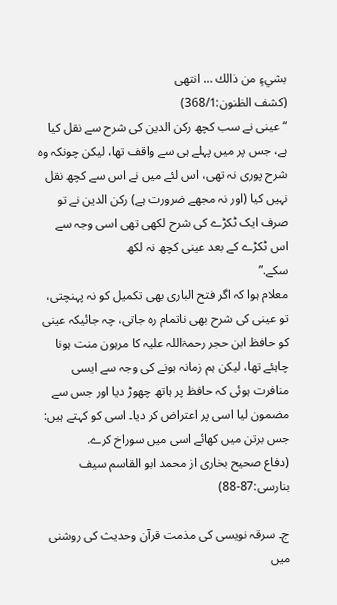بشيءٍ من ذالك … انتهى
(كشف الظنون:368/1)
“عینی نے سب کچھ رکن الدین کی شرح سے نقل کیا ہے، جس پر میں پہلے ہی سے واقف تھا، لیکن چونکہ وہ شرح پوری نہ تھی، اس لئے میں نے اس سے کچھ نقل نہیں کیا (اور نہ مجھے ضرورت ہے) رکن الدین نے تو صرف ایک ٹکڑے کی شرح لکھی تھی اسی وجہ سے اس ٹکڑے کے بعد عینی کچھ نہ لکھ
سکے.”
معلام ہوا کہ اگر فتح الباری بھی تکمیل کو نہ پہنچتی، تو عینی کی شرح بھی ناتمام رہ جاتی، چہ جائیکہ عینی کو حافظ ابن حجر رحمۃاللہ علیہ کا مرہون منت ہونا چاہئے تھا، لیکن ہم زمانہ ہونے کی وجہ سے ایسی منافرت ہوئی کہ حافظ پر ہاتھ چھوڑ دیا اور جس سے مضمون لیا اسی پر اعتراض کر دیا۔ اسی کو کہتے ہیں: جس برتن میں کھائے اسی میں سوراخ کرے.
(دفاع صحیح بخاری از محمد ابو القاسم سیف بنارسی:87-88)

ج۔ سرقہ نویسی کی مذمت قرآن وحدیث کی روشنی میں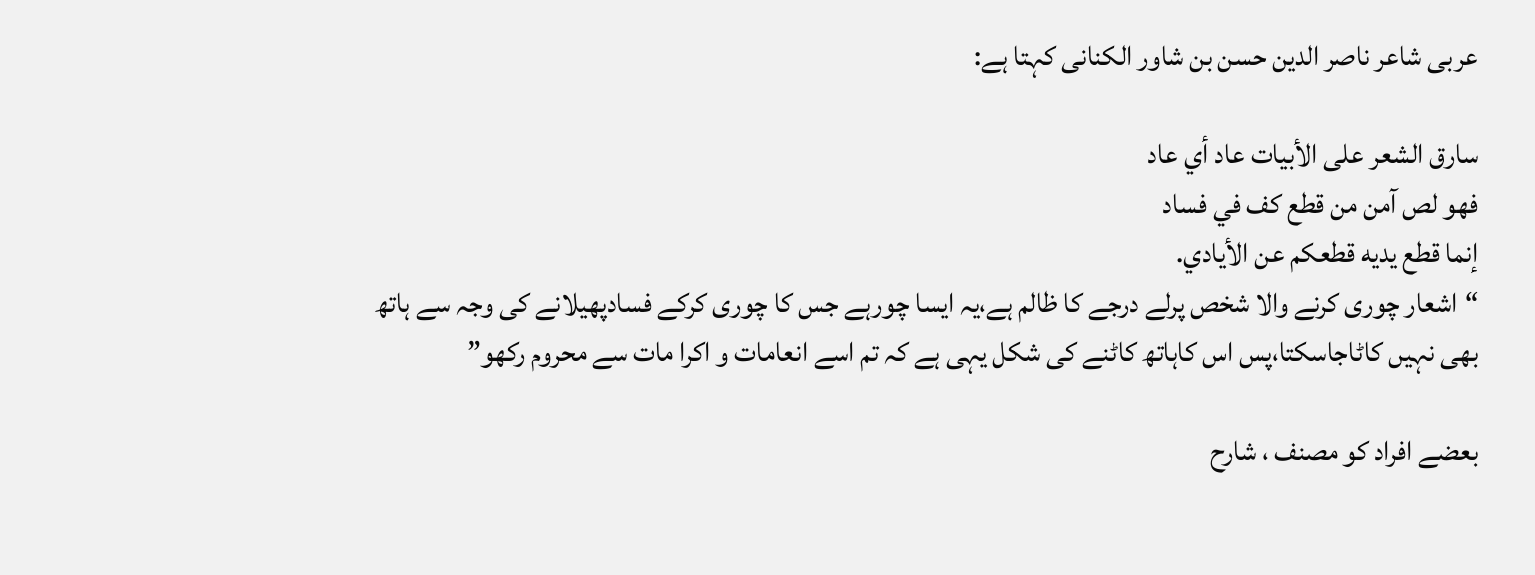عربی شاعر ناصر الدین حسن بن شاور الکنانی کہتا ہے:

سارق الشعر على الأبيات عاد أي عاد
فهو لص آمن من قطع كف في فساد
إنما قطع يديه قطعكم عن الأيادي.
“اشعار چوری کرنے والا شخص پرلے درجے کا ظالم ہے،یہ ایسا چورہے جس کا چوری کرکے فسادپھیلانے کی وجہ سے ہاتھ بھی نہیں کاٹاجاسکتا،پس اس کاہاتھ کاٹنے کی شکل یہی ہے کہ تم اسے انعامات و اکرا مات سے محروم رکھو”

بعضے افراد کو مصنف ، شارح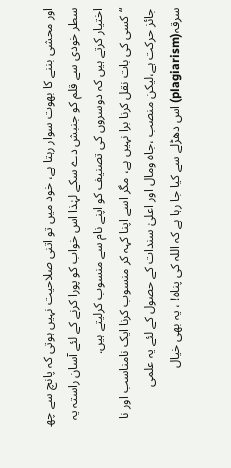اور محشی بننے کا بھوت سوار رہتا ہے، خود میں تو اتنی صلاحیت نہیں ہوتی کہ پانچ سے چھ سطر خودی سے قلم کو جنبش دے سکے لہٰذا اس خواب کو پورا کرنے کے لئے آسان راستہ یہ اختیار کرتے ہیں کہ دوسروں کی تصنیف کو اپنے نام سے منسوب کرلیتے ہیں.
“کسی کی بات نقل کرنا برا نہیں ہے، مگر اسے اپنا کہہ کر منسوب کرنا ایک نامناسب اور نا جائز حرکت ہے،لیکن منصب ،جاہ ومال اور اعلیٰ سندات کے حصول کے لئے یہ علمی سرقہ(plagiarism) اس دھڑلے سے کیا جا رہا ہے کہ اللہ کی پناہ! ، یہ بھی خیال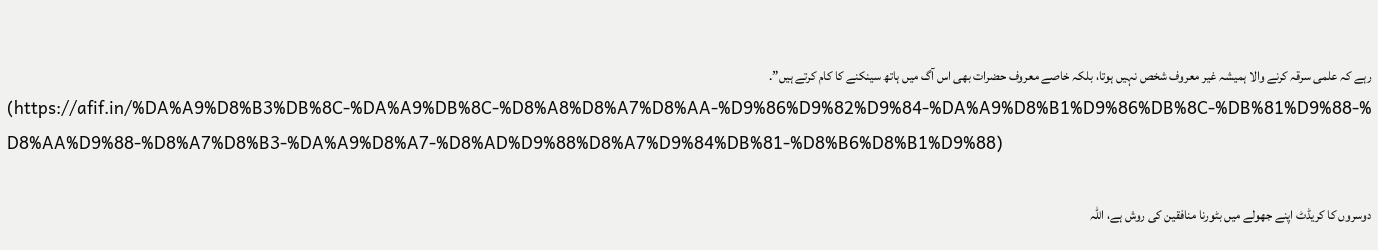رہے کہ علمی سرقہ کرنے والا ہمیشہ غیر معروف شخص نہیں ہوتا، بلکہ خاصے معروف حضرات بھی اس آگ میں ہاتھ سینکنے کا کام کرتے ہیں”.
(https://afif.in/%DA%A9%D8%B3%DB%8C-%DA%A9%DB%8C-%D8%A8%D8%A7%D8%AA-%D9%86%D9%82%D9%84-%DA%A9%D8%B1%D9%86%DB%8C-%DB%81%D9%88-%D8%AA%D9%88-%D8%A7%D8%B3-%DA%A9%D8%A7-%D8%AD%D9%88%D8%A7%D9%84%DB%81-%D8%B6%D8%B1%D9%88)

دوسروں کا کریڈٹ اپنے جھولے میں بٹورنا منافقین کی روش ہے، اللہ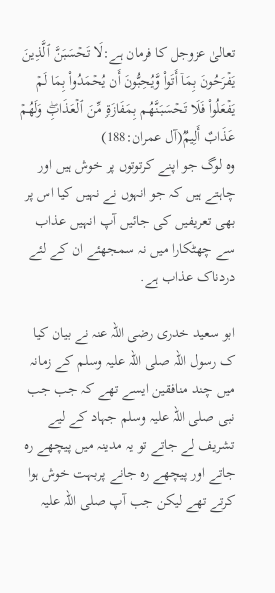تعالیٰ عزوجل کا فرمان ہے:لَا تَحۡسَبَنَّ ٱلَّذِینَ یَفۡرَحُونَ بِمَاۤ أَتَوا۟ وَّیُحِبُّونَ أَن یُحۡمَدُوا۟ بِمَا لَمۡ یَفۡعَلُوا۟ فَلَا تَحۡسَبَنَّهُم بِمَفَازَةࣲ مِّنَ ٱلۡعَذَابِۖ وَلَهُمۡ عَذَابٌ أَلِیمࣱ(آل عمران:188)
وہ لوگ جو اپنے کرتوتوں پر خوش ہیں اور چاہتے ہیں کہ جو انہوں نے نہیں کیا اس پر بھی تعریفیں کی جائیں آپ انہیں عذاب سے چھٹکارا میں نہ سمجھئے ان کے لئے دردناک عذاب ہے.

ابو سعید خدری رضی اللہ عنہ نے بیان کیا ک رسول اللہ صلی اللہ علیہ وسلم کے زمانہ میں چند منافقین ایسے تھے کہ جب جب نبی صلی اللہ علیہ وسلم جہاد کے لیے تشریف لے جاتے تو یہ مدینہ میں پیچھے رہ جاتے اور پیچھے رہ جانے پربہت خوش ہوا کرتے تھے لیکن جب آپ صلی اللہ علیہ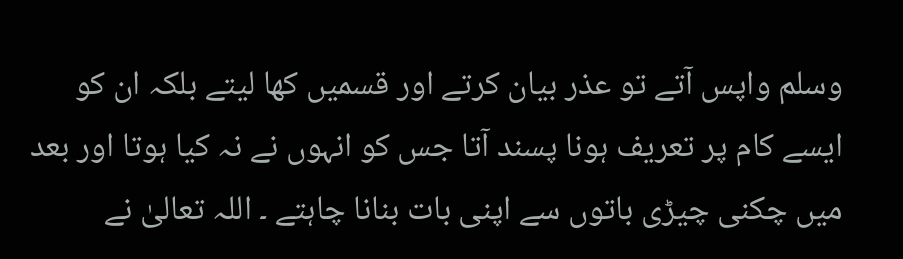وسلم واپس آتے تو عذر بیان کرتے اور قسمیں کھا لیتے بلکہ ان کو ایسے کام پر تعریف ہونا پسند آتا جس کو انہوں نے نہ کیا ہوتا اور بعد میں چکنی چیڑی باتوں سے اپنی بات بنانا چاہتے ۔ اللہ تعالیٰ نے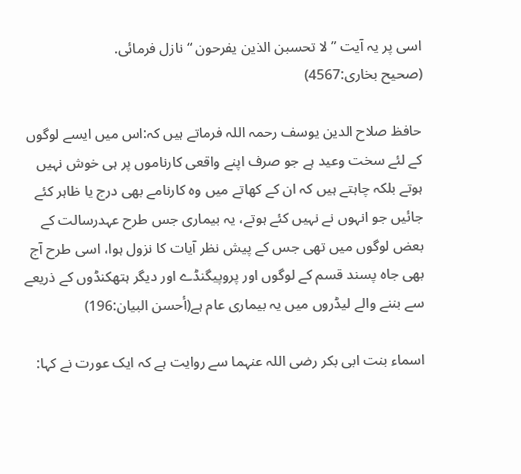اسی پر یہ آیت ” لا تحسبن الذین یفرحون “ نازل فرمائی.
(صحیح بخاری:4567)

حافظ صلاح الدین یوسف رحمہ اللہ فرماتے ہیں کہ:اس میں ایسے لوگوں کے لئے سخت وعید ہے جو صرف اپنے واقعی کارناموں پر ہی خوش نہیں ہوتے بلکہ چاہتے ہیں کہ ان کے کھاتے میں وہ کارنامے بھی درج یا ظاہر کئے جائیں جو انہوں نے نہیں کئے ہوتے، یہ بیماری جس طرح عہدرسالت کے بعض لوگوں میں تھی جس کے پیش نظر آیات کا نزول ہوا، اسی طرح آج بھی جاہ پسند قسم کے لوگوں اور پروپیگنڈے اور دیگر ہتھکنڈوں کے ذریعے سے بننے والے لیڈروں میں یہ بیماری عام ہے(أحسن البيان:196)

اسماء بنت ابی بکر رضی اللہ عنہما سے روایت ہے کہ ایک عورت نے کہا: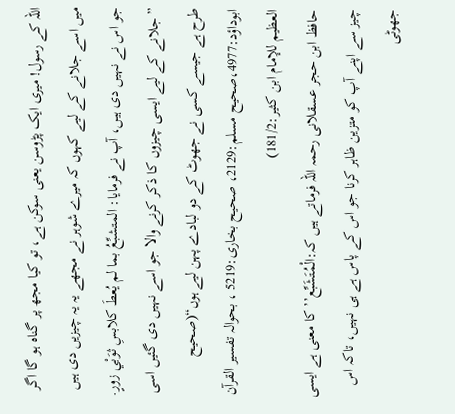اللہ کے رسول! میری ایک پڑوسن یعنی سوکن ہے، تو کیا مجھ پر گناہ ہو گا اگر میں اسے جلانے کے لیے کہوں کہ میرے شوہر نے مجھے یہ یہ چیزیں دی ہیں جو اس نے نہیں دی ہیں، آپ نے فرمایا: المتشبِّعُ بما لم يُعطَ كلابسِ ثوَبْي زورٍ.
”جلانے کے لیے ایسی چیزوں کا ذکر کرنے والا جو اسے نہیں دی گئیں اسی طرح ہے جیسے کسی نے جھوٹ کے دو لبادے پہن لیے ہوں“(صحیح ابوداؤد:4977،صحيح مسلم:2129، صحیح بخاری:5219 ، بحوالہ تفسير القرآن العظيم للإمام ابن كثير:181/2)
حافظ ابن حجر عسقلانی رحمہ اللہ فرماتے ہیں کہ:الْمُتَشَبِّع’’ کا معنی ہے ایسی چیز سے اپنے آپ کو متزین ظاہر کرنا جو اس کے پاس ہے ہی نہیں، تاکہ اس جھوٹی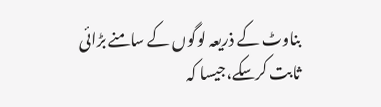بناوٹ کے ذریعہ لوگوں کے سامنے بڑائی ثابت کرسکے،جیسا کہ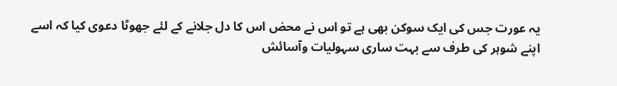یہ عورت جس کی ایک سوکن بھی ہے تو اس نے محض اس کا دل جلانے کے لئے جھوٹا دعوی کیا کہ اسے اپنے شوہر کی طرف سے بہت ساری سہولیات وآسائش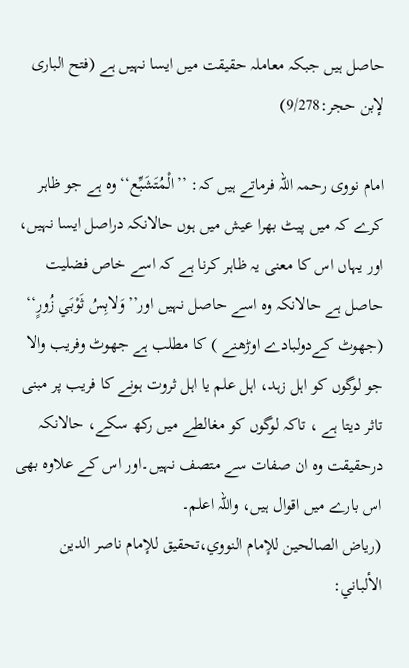حاصل ہیں جبکہ معاملہ حقیقت میں ایسا نہیں ہے (فتح الباری لإبن حجر:9/278)

امام نووی رحمہ اللہ فرماتے ہیں کہ: ’’الْمُتَشَبِّع‘‘وہ ہے جو ظاہر کرے کہ میں پیٹ بھرا عیش میں ہوں حالانکہ دراصل ایسا نہیں، اور یہاں اس کا معنی یہ ظاہر کرنا ہے کہ اسے خاص فضلیت حاصل ہے حالانکہ وہ اسے حاصل نہیں اور’’وَلابِسُ ثَوْبَي زُورٍ‘‘ (جھوٹ کےدولبادے اوڑھنے ) کا مطلب ہے جھوٹ وفریب والا جو لوگوں کو اہل زہد، اہل علم یا اہل ثروت ہونے کا فریب پر مبنی تاثر دیتا ہے ، تاکہ لوگوں کو مغالطے میں رکھ سکے، حالانکہ درحقیقت وہ ان صفات سے متصف نہیں۔اور اس کے علاوہ بھی اس بارے میں اقوال ہیں، واللہ اعلم۔
(ریاض الصالحین للإمام النووي،تحقيق للإمام ناصر الدين الألباني: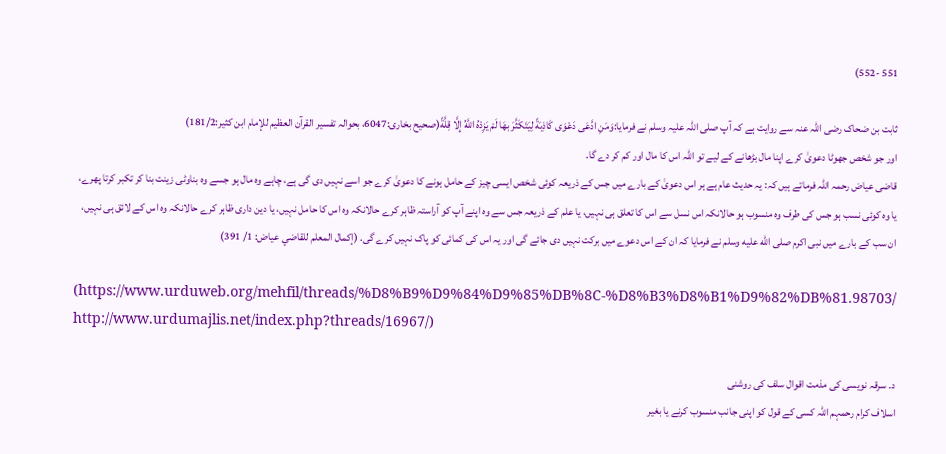551 -552)

ثابت بن ضحاک رضی اللہ عنہ سے روایت ہے کہ آپ صلی اللہ علیہ وسلم نے فرمایا:وَمَنِ ادَّعَى دَعْوَى كَاذِبَةً لِيَتَكَثَّرَ بهَا لَمْ يَزِدْهُ اللَّهُ إِلَّا قِلَّةً(صحیح بخاری:6047، بحوالہ تفسير القرآن العظيم للإمام ابن كثير:181/2)
اور جو شخص جھوٹا دعویٰ کرے اپنا مال بڑھانے کے لیے تو اللہ اس کا مال اور کم کر دے گا.
قاضی عیاض رحمہ اللہ فرماتے ہیں کہ: یہ حدیث عام ہے ہر اس دعویٰ کے بارے میں جس کے ذریعہ کوئی شخص ایسی چیز کے حامل ہونے کا دعویٰ کرے جو اسے نہیں دی گی ہے، چاہے وہ مال ہو جسے وہ بناوٹی زینت بنا کر تکبر کرتا پھرے، یا وہ کوئی نسب ہو جس کی طرف وہ منسوب ہو حالانکہ اس نسل سے اس کا تعلق ہی نہیں، یا علم کے ذریعہ جس سے وہ اپنے آپ کو آراستہ ظاہر کرے حالانکہ وہ اس کا حامل نہیں، یا دین داری ظاہر کرے حالانکہ وہ اس کے لائق ہی نہیں، ان سب کے بارے میں نبی اکرم صلى الله عليه وسلم نے فرمایا کہ ان کے اس دعوے میں برکت نہیں دی جائے گی اور یہ اس کی کمائی کو پاک نہیں کرے گی. (إكمال المعلم للقاضي عياض: 1/ 391)

(https://www.urduweb.org/mehfil/threads/%D8%B9%D9%84%D9%85%DB%8C-%D8%B3%D8%B1%D9%82%DB%81.98703/
http://www.urdumajlis.net/index.php?threads/16967/)

د۔ سرقہ نویسی کی مذمت اقوال سلف کی روشنی
اسلاف کرام رحمہم اللہ کسی کے قول کو اپنی جانب منسوب کرنے یا بغیر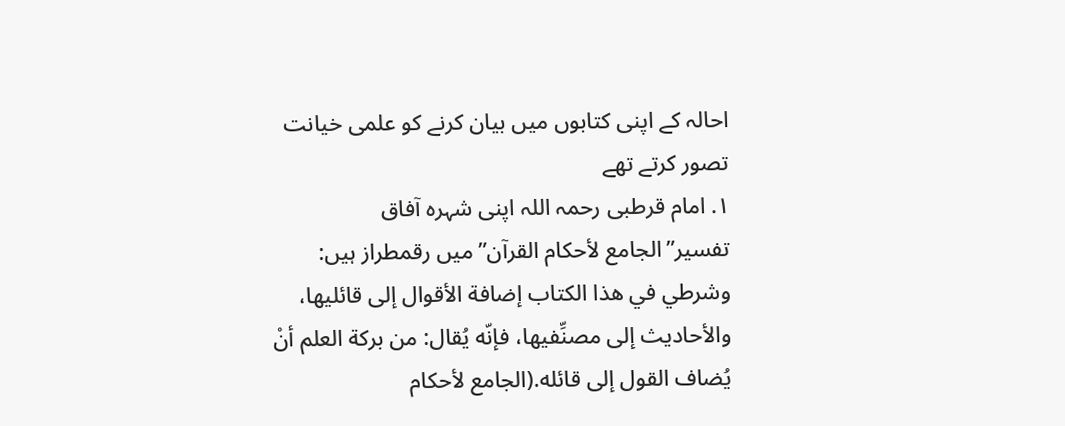احالہ کے اپنی کتابوں میں بیان کرنے کو علمی خیانت تصور کرتے تھے
١. امام قرطبی رحمہ اللہ اپنی شہرہ آفاق تفسیر”الجامع لأحكام القرآن” میں رقمطراز ہیں:
وشرطي في هذا الكتاب إضافة الأقوال إلى قائليها، والأحاديث إلى مصنِّفيها، فإنّه يُقال: من بركة العلم أنْ يُضاف القول إلى قائله.(الجامع لأحكام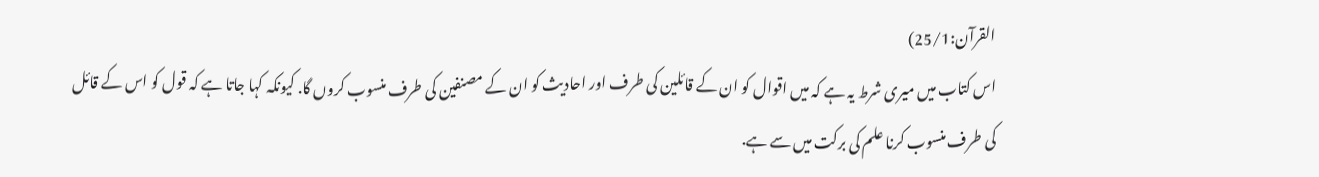القرآن:25/1)
اس کتاب میں میری شرط یہ ہے کہ میں اقوال کو ان کے قائلین کی طرف اور احادیث کو ان کے مصنفین کی طرف منسوب کروں گا. کیونکہ کہا جاتا ہے کہ قول کو اس کے قائل کی طرف منسوب کرنا علم کی برکت میں سے ہے.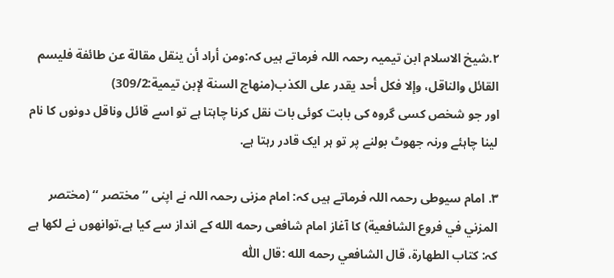۲.شیخ الاسلام ابن تیمیہ رحمہ اللہ فرماتے ہیں کہ:ومن أراد أن ينقل مقالة عن طائفة فليسم القائل والناقل، وإلا فكل أحد يقدر على الكذب(منهاج السنة لإبن تيمية:309/2)
اور جو شخص کسی گروہ کی بابت کوئی بات نقل کرنا چاہتا ہے تو اسے قائل وناقل دونوں کا نام لینا چاہئے ورنہ جھوٹ بولنے پر تو ہر ایک قادر رہتا ہے.

٣. امام سیوطی رحمہ اللہ فرماتے ہیں کہ: امام مزنی رحمہ اللہ نے اپنی ’’مختصر ‘‘ (مختصر المزني في فروع الشافعية) کا آغاز امام شافعی رحمه الله کے انداز سے کیا ہے،توانھوں نے لکھا ہے کہ: کتاب الطهارۃ، قال الشافعي رحمه الله :قال اللّٰہ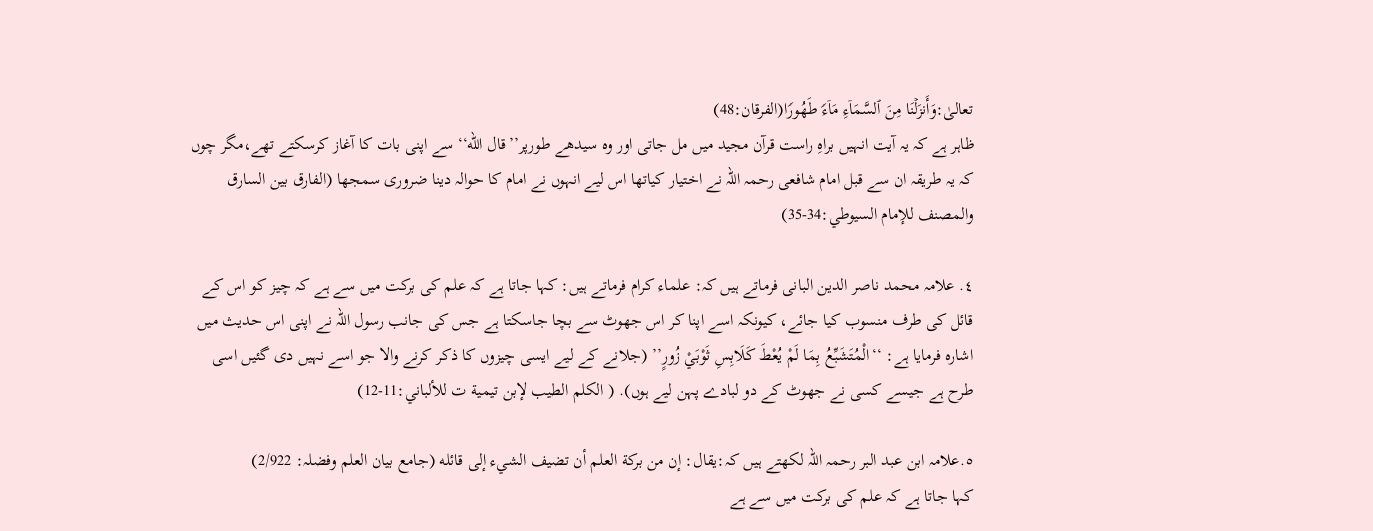تعالیٰ:وَأَنزَلۡنَا مِنَ ٱلسَّمَاۤءِ مَاۤءࣰ طَهُورࣰا(الفرقان:48)
ظاہر ہے کہ یہ آیت انہیں براہِ راست قرآن مجید میں مل جاتی اور وہ سیدھے طورپر’’قال الله‘‘سے اپنی بات کا آغاز کرسکتے تھے،مگر چوں کہ یہ طریقہ ان سے قبل امام شافعی رحمہ اللہ نے اختیار کیاتھا اس لیے انہوں نے امام کا حوالہ دینا ضروری سمجھا (الفارق بين السارق والمصنف للإمام السيوطي:34-35)

٤. علامہ محمد ناصر الدین البانی فرماتے ہیں کہ: علماء کرام فرماتے ہیں: کہا جاتا ہے کہ علم کی برکت میں سے ہے کہ چیز کو اس کے قائل کی طرف منسوب کیا جائے، کیونکہ اسے اپنا کر اس جھوٹ سے بچا جاسکتا ہے جس کی جانب رسول اللہ نے اپنی اس حدیث میں اشارہ فرمایا ہے: ‘‘الْمُتَشَبِّعُ بِمَا لَمْ يُعْطَ كَلَابِسِ ثَوْبَيْ زُورٍ’’ (جلانے کے لیے ایسی چیزوں کا ذکر کرنے والا جو اسے نہیں دی گئیں اسی طرح ہے جیسے کسی نے جھوٹ کے دو لبادے پہن لیے ہوں). ( الكلم الطيب لإبن تيمية ت للألباني:11-12)

٥.علامہ ابن عبد البر رحمہ اللہ لکھتے ہیں کہ:يقال: إن من بركة العلم أن تضيف الشيء إلى قائله (جامع بیان العلم وفضلہ: 2/922)
کہا جاتا ہے کہ علم کی برکت میں سے ہے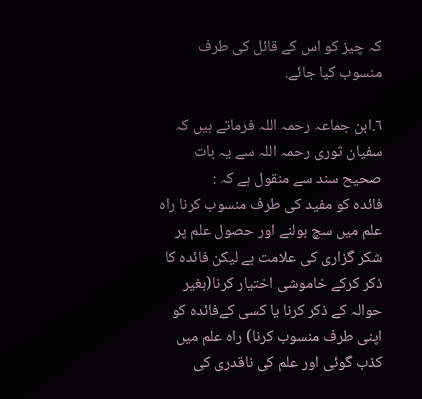کہ چیز کو اس کے قائل کی طرف منسوب کیا جائے.

٦.ابن جماعہ رحمہ اللہ فرماتے ہیں کہ سفیان ثوری رحمہ اللہ سے یہ بات صحیح سند سے منقول ہے کہ :
فائدہ کو مفید کی طرف منسوب کرنا راہ علم میں سچ بولنے اور حصول علم پر شکر گزاری کی علامت ہے لیکن فائدہ کا ذکر کرکے خاموشی اختیار کرنا(بغیر حوالہ کے ذکر کرنا یا کسی کےفائدہ کو اپنی طرف منسوب کرنا) راہ علم میں کذب گوئی اور علم کی ناقدری کی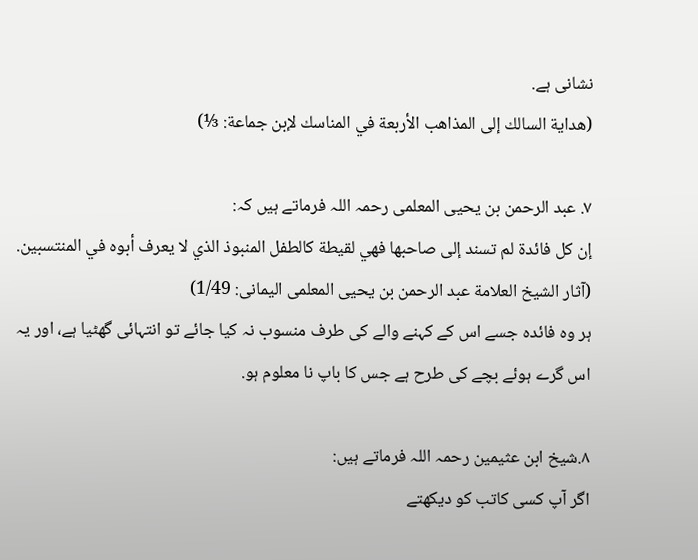نشانی ہے.
(هداية السالك إلى المذاهب الأربعة في المناسك لإبن جماعة: ⅓)

٧. عبد الرحمن بن یحیی المعلمی رحمہ اللہ فرماتے ہیں کہ:
إن كل فائدة لم تسند إلى صاحبها فهي لقيطة كالطفل المنبوذ الذي لا يعرف أبوه في المنتسبين.
(آثار الشیخ العلامة عبد الرحمن بن یحیی المعلمی الیمانی: 1/49)
ہر وہ فائدہ جسے اس کے کہنے والے کی طرف منسوب نہ کیا جائے تو انتہائی گھٹیا ہے، اور یہ اس گرے ہوئے بچے کی طرح ہے جس کا باپ نا معلوم ہو.

٨.شیخ ابن عثیمین رحمہ اللہ فرماتے ہیں:
اگر آپ کسی کاتب کو دیکھتے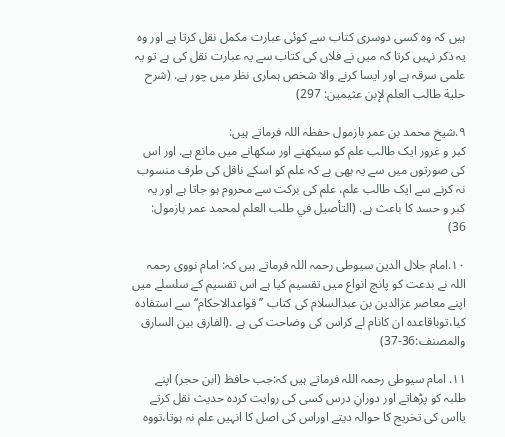ہیں کہ وہ کسی دوسری کتاب سے کوئی عبارت مکمل نقل کرتا ہے اور وہ یہ ذکر نہیں کرتا کہ میں نے فلاں کی کتاب سے یہ عبارت نقل کی ہے تو یہ علمی سرقہ ہے اور ایسا کرنے والا شخص ہماری نظر میں چور ہے. (شرح حلية طالب العلم لإبن عثيمين: 297)

٩.شیخ محمد بن عمر بازمول حفظہ اللہ فرماتے ہیں:
کبر و غرور ایک طالب علم کو سیکھنے اور سکھانے میں مانع ہے. اور اس کی صورتوں میں سے یہ بھی ہے کہ علم کو اسکے ناقل کی طرف منسوب نہ کرنے سے ایک طالب علم، علم کی برکت سے محروم ہو جاتا ہے اور یہ کبر و حسد کا باعث ہے. (التأصيل في طلب العلم لمحمد عمر بازمول: 36)

١٠.امام جلال الدین سیوطی رحمہ اللہ فرماتے ہیں کہ: امام نووی رحمہ اللہ نے بدعت کو پانچ انواع میں تقسیم کیا ہے اس تقسیم کے سلسلے میں اپنے معاصر عزالدین بن عبدالسلام کی کتاب ’’قواعدالاحکام‘‘سے استفادہ کیا،توباقاعدہ ان کانام لے کراس کی وضاحت کی ہے .(الفارق بين السارق والمصنف:36-37)

١١. امام سیوطی رحمہ اللہ فرماتے ہیں کہ:جب حافظ (ابن حجر) اپنے طلبہ کو پڑھاتے اور دورانِ درس کسی کی روایت کردہ حدیث نقل کرتے یااس کی تخریج کا حوالہ دیتے اوراس کی اصل کا انہیں علم نہ ہوتا،تووہ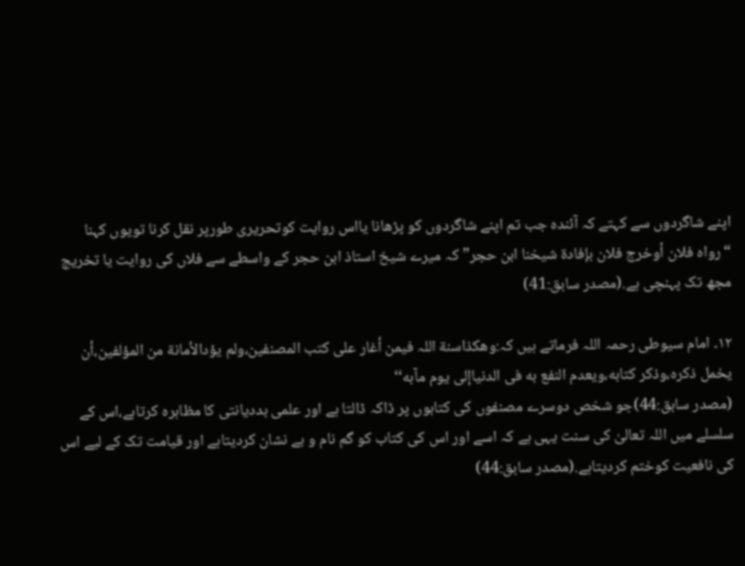اپنے شاگردوں سے کہتے کہ آئندہ جب تم اپنے شاگردوں کو پڑھانا یااس روایت کوتحریری طورپر نقل کرنا تویوں کہنا “رواه فلان أوخرج فلان بإفادۃ شیخنا ابن حجر” کہ میرے شیخ استاذ ابن حجر کے واسطے سے فلاں کی روایت یا تخریج مجھ تک پہنچی ہے.(مصدر سابق:41)

۱۲۔ امام سیوطی رحمہ اللہ فرماتے ہیں کہ:وهکذاسنة اللہ فیمن أغار علی کتب المصنفین،ولم یؤدالأمانة من المؤلفین،أن یخمل ذکرہ،وذکر کتابه،ویعدم النفع به فی الدنیاإلی یوم مآبه‘‘
(مصدر سابق:44)جو شخص دوسرے مصنفوں کی کتابوں پر ڈاکہ ڈالتا ہے اور علمی بددیانتی کا مظاہرہ کرتاہے،اس کے سلسلے میں اللہ تعالیٰ کی سنت یہی ہے کہ اسے اور اس کی کتاب کو گم نام و بے نشان کردیتاہے اور قیامت تک کے لیے اس کی نافعیت کوختم کردیتاہے.(مصدر سابق:44)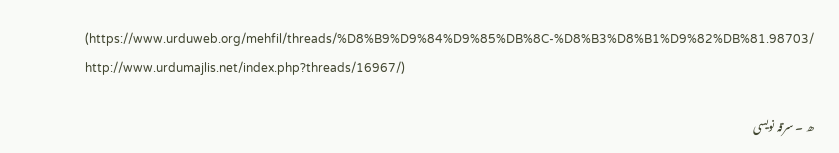(https://www.urduweb.org/mehfil/threads/%D8%B9%D9%84%D9%85%DB%8C-%D8%B3%D8%B1%D9%82%DB%81.98703/
http://www.urdumajlis.net/index.php?threads/16967/)

ھ ۔ سرقہ نویسی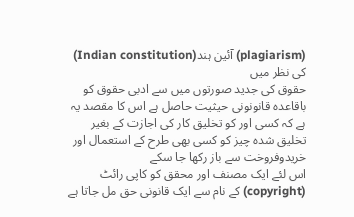(plagiarism) آئین ہند(Indian constitution) کی نظر میں
حقوق کی جدید صورتوں میں سے ادبی حقوق کو باقاعدہ قانونونی حیثیت حاصل ہے اس کا مقصد یہ ہے کہ کسی اور کو تخلیق کار کی اجازت کے بغیر تخلیق شدہ چیز کو کسی بھی طرح کے استعمال اور خریدوفروخت سے باز رکھا جا سکے
اس لئے ایک مصنف اور محقق کو کاپی رائٹ (copyright) کے نام سے ایک قانونی حق مل جاتا ہے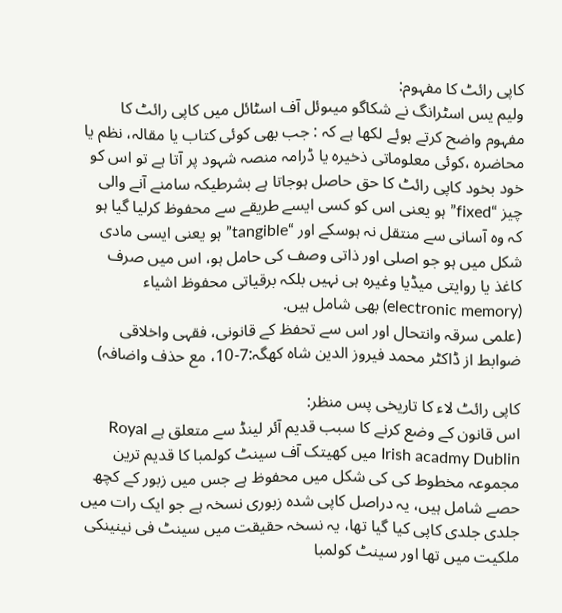کاپی رائٹ کا مفہوم:
ولیم یس اسٹرانگ نے شکاگو میںوئل آف اسٹائل میں کاپی رائٹ کا مفہوم واضح کرتے ہوئے لکھا ہے کہ : جب بھی کوئی کتاب یا مقالہ، نظم یا محاضرہ ،کوئی معلوماتی ذخیرہ یا ڈرامہ منصہ شہود پر آتا ہے تو اس کو خود بخود کاپی رائٹ کا حق حاصل ہوجاتا ہے بشرطیکہ سامنے آنے والی چیز “fixed” ہو یعنی اس کو کسی ایسے طریقے سے محفوظ کرلیا گیا ہو کہ وہ آسانی سے منتقل نہ ہوسکے اور “tangible” ہو یعنی ایسی مادی شکل میں ہو جو اصلی اور ذاتی وصف کی حامل ہو، اس میں صرف کاغذ یا روایتی میڈیا وغیرہ ہی نہیں بلکہ برقیاتی محفوظ اشیاء (electronic memory) بھی شامل ہیں.
(علمی سرقہ وانتحال اور اس سے تحفظ کے قانونی، فقہی واخلاقی ضوابط از ڈاکٹر محمد فیروز الدین شاہ کھگہ:7-10، مع حذف واضافہ)

کاپی رائٹ لاء کا تاریخی پس منظر:
اس قانون کے وضع کرنے کا سبب قدیم آئر لینڈ سے متعلق ہے Royal Irish acadmy Dublin میں کھیتک آف سینٹ کولمبا کا قدیم ترین مجموعہ مخطوط کی کی شکل میں محفوظ ہے جس میں زبور کے کچھ حصے شامل ہیں، یہ دراصل کاپی شدہ زبوری نسخہ ہے جو ایک رات میں جلدی جلدی کاپی کیا گیا تھا، یہ نسخہ حقیقت میں سینٹ فی نینینکی ملکیت میں تھا اور سینٹ کولمبا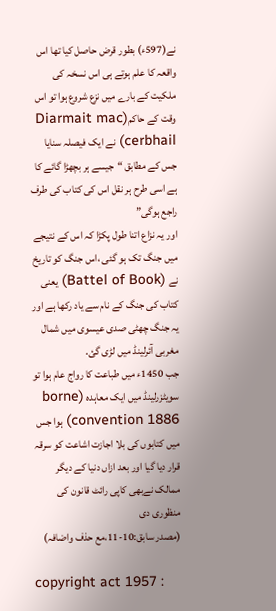نے(597ء) بطور قرض حاصل کیا تھا اس واقعہ کا علم ہوتے ہی اس نسخہ کی ملکیت کے بارے میں نزع شروع ہوا تو اس وقت کے حاکم(Diarmait mac cerbhail) نے ایک فیصلہ سنایا جس کے مطابق “جیسے ہر بچھڑا گائے کا ہے اسی طرح ہر نقل اس کی کتاب کی طرف راجع ہوگی”
اور یہ نزاع اتنا طول پکڑا کہ اس کے نتیجے میں جنگ تک ہو گئی ،اس جنگ کو تاریخ نے (Battel of Book) یعنی کتاب کی جنگ کے نام سے یاد رکھا ہے اور یہ جنگ چھٹی صدی عیسوی میں شمال مغربی آئرلینڈ میں لڑی گئ.
جب 1450ء میں طباعت کا رواج عام ہوا تو سویٹزرلینڈ میں ایک معاہدہ (borne convention 1886) ہوا جس میں کتابوں کی بلا اجازت اشاعت کو سرقہ قرار دیا گیا اور بعد ازاں دنیا کے دیگر ممالک نےبھی کاپی رائٹ قانون کی منظوری دی
(مصدر سابق:10-11،مع حذف واضافہ)

copyright act 1957 :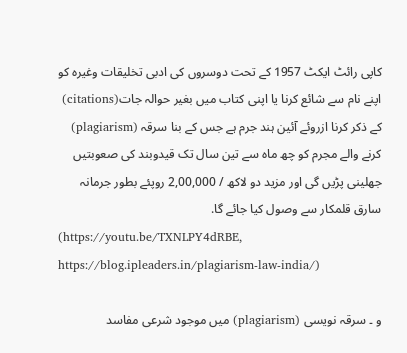کاپی رائٹ ایکٹ 1957 کے تحت دوسروں کی ادبی تخلیقات وغیرہ کو اپنے نام سے شائع کرنا یا اپنی کتاب میں بغیر حوالہ جات(citations) کے ذکر کرنا ازروئے آئین ہند جرم ہے جس کے بنا سرقہ (plagiarism) کرنے والے مجرم کو چھ ماہ سے تین سال تک قیدوبند کی صعوبتیں جھلینی پڑیں گی اور مزید دو لاکھ / 2,00,000 روپئے بطور جرمانہ سارق قلمکار سے وصول کیا جائے گا.
(https://youtu.be/TXNLPY4dRBE, https://blog.ipleaders.in/plagiarism-law-india/)

و ۔ سرقہ نویسی (plagiarism) میں موجود شرعی مفاسد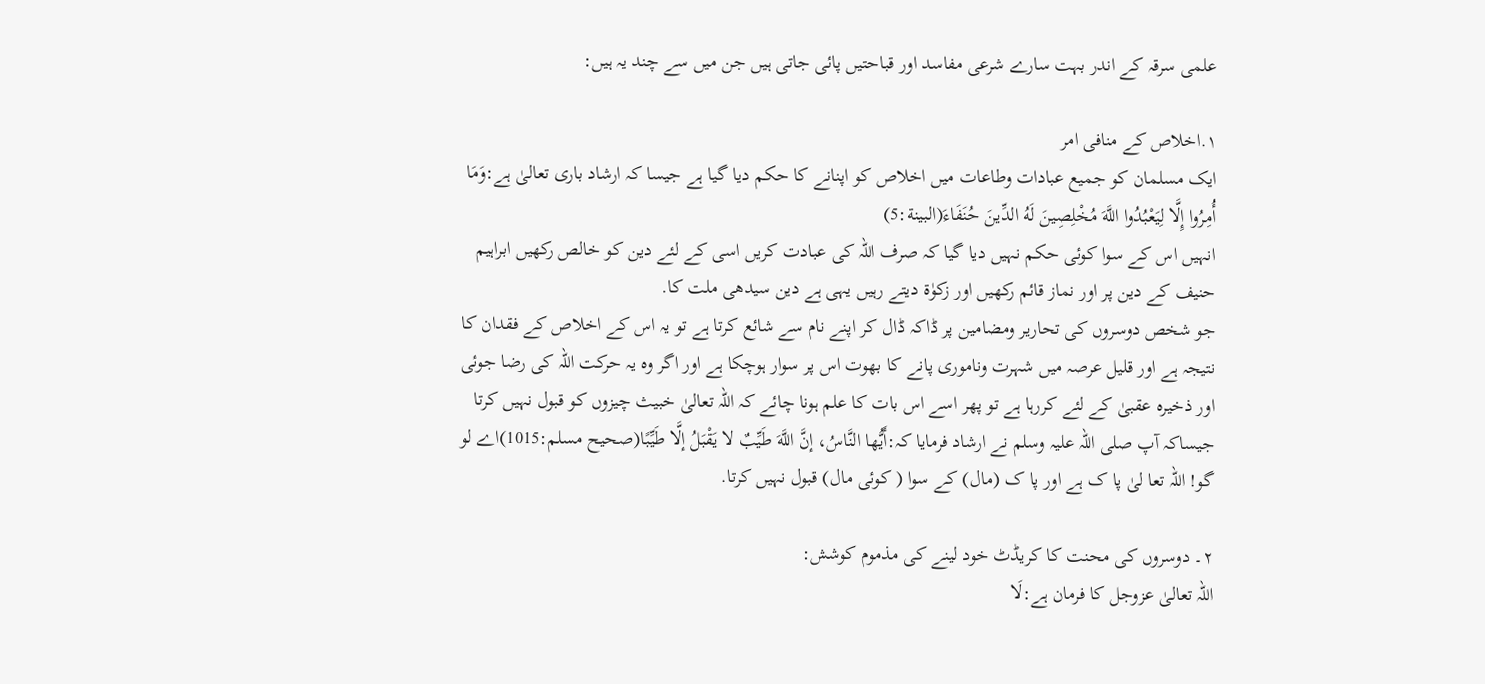علمی سرقہ کے اندر بہت سارے شرعی مفاسد اور قباحتیں پائی جاتی ہیں جن میں سے چند یہ ہیں:

١.اخلاص کے منافی امر
ایک مسلمان کو جمیع عبادات وطاعات میں اخلاص کو اپنانے کا حکم دیا گیا ہے جیسا کہ ارشاد باری تعالیٰ ہے:وَمَا أُمِرُوا إِلَّا لِيَعْبُدُوا اللَّهَ مُخْلِصِينَ لَهُ الدِّينَ حُنَفَاءَ(البينة:5)
انہیں اس کے سوا کوئی حکم نہیں دیا گیا کہ صرف اللہ کی عبادت کریں اسی کے لئے دین کو خالص رکھیں ابراہیم حنیف کے دین پر اور نماز قائم رکھیں اور زکوٰۃ دیتے رہیں یہی ہے دین سیدھی ملت کا.
جو شخص دوسروں کی تحاریر ومضامین پر ڈاکہ ڈال کر اپنے نام سے شائع کرتا ہے تو یہ اس کے اخلاص کے فقدان کا نتیجہ ہے اور قلیل عرصہ میں شہرت وناموری پانے کا بھوت اس پر سوار ہوچکا ہے اور اگر وہ یہ حرکت اللہ کی رضا جوئی اور ذخیرہ عقبیٰ کے لئے کررہا ہے تو پھر اسے اس بات کا علم ہونا چائے کہ اللہ تعالیٰ خبیث چیزوں کو قبول نہیں کرتا جیساکہ آپ صلی اللہ علیہ وسلم نے ارشاد فرمایا کہ:أَيُّها النَّاسُ، إنَّ اللَّهَ طَيِّبٌ لا يَقْبَلُ إلَّا طَيِّبًا(صحیح مسلم:1015)اے لو گو! اللہ تعا لیٰ پا ک ہے اور پا ک (مال) کے سوا ( کوئی مال) قبول نہیں کرتا.

۲۔ دوسروں کی محنت کا کریڈٹ خود لینے کی مذموم کوشش:
اللہ تعالیٰ عزوجل کا فرمان ہے:لَا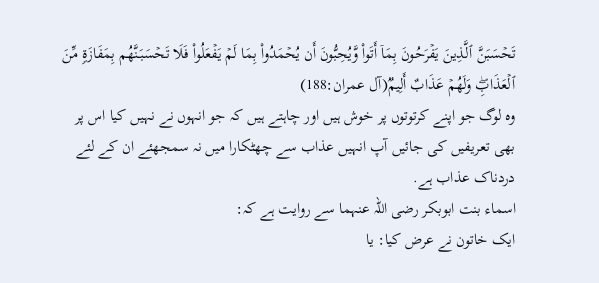تَحۡسَبَنَّ ٱلَّذِینَ یَفۡرَحُونَ بِمَاۤ أَتَوا۟ وَّیُحِبُّونَ أَن یُحۡمَدُوا۟ بِمَا لَمۡ یَفۡعَلُوا۟ فَلَا تَحۡسَبَنَّهُم بِمَفَازَةࣲ مِّنَ ٱلۡعَذَابِۖ وَلَهُمۡ عَذَابٌ أَلِیمࣱ(آل عمران:188)
وہ لوگ جو اپنے کرتوتوں پر خوش ہیں اور چاہتے ہیں کہ جو انہوں نے نہیں کیا اس پر بھی تعریفیں کی جائیں آپ انہیں عذاب سے چھٹکارا میں نہ سمجھئے ان کے لئے دردناک عذاب ہے.
اسماء بنت ابوبکر رضی اللہ عنہما سے روایت ہے کہ:
ایک خاتون نے عرض کیا: یا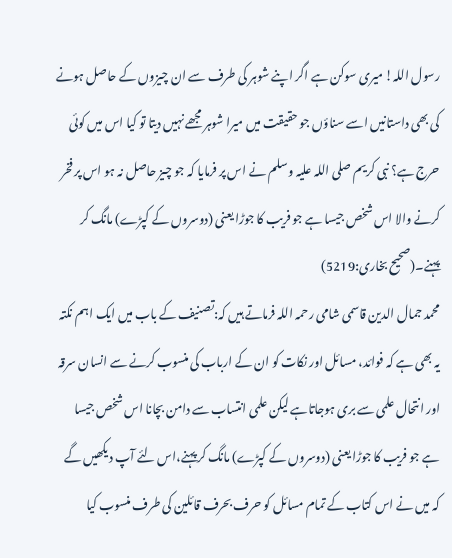رسول اللہ! میری سوکن ہے اگر اپنے شوہر کی طرف سے ان چیزوں کے حاصل ہونے کی بھی داستانیں اسے سناؤں جو حقیقت میں میرا شوہر مجھے نہیں دیتا تو کیا اس میں کوئی حرج ہے؟ نبی کریم صلی اللہ علیہ وسلم نے اس پر فرمایا کہ جو چیز حاصل نہ ہو اس پر فخر کرنے والا اس شخص جیسا ہے جو فریب کا جوڑا یعنی (دوسروں کے کپڑے) مانگ کر پہنے۔(صحیح بخاری:5219)
محمد جمال الدین قاسمی شامی رحمہ اللہ فرماتے ہیں کہ:تصنیف کے باب میں ایک اہم نکتہ یہ بھی ہے کہ فوائد، مسائل اور نکات کو ان کے ارباب کی منسوب کرنے سے انسان سرقہ اور انتحال علمی سے بری ہوجاتاہے لیکن علمی انتساب سے دامن بچانا اس شخص جیسا ہے جو فریب کا جوڑا یعنی (دوسروں کے کپڑے) مانگ کر پہنے،اس لئے آپ دیکھیں گے کہ میں نے اس کتاب کے تمام مسائل کو حرف بحرف قائلین کی طرف منسوب کیا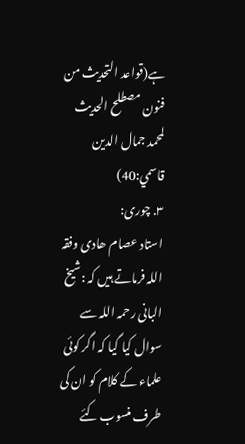ہے(قواعد التحديث من فنون مصطلح الحديث لمحمد جمال الدين قاسمي:40)
٣. چوری:
استاد عصام ھادی وفقہ اللہ فرماتے ہیں کہ :شیخ البانی رحمہ اللہ سے سوال کیا گیا کہ اگر کوئی علماء کے کلام کو ان کی طرف منسوب کئے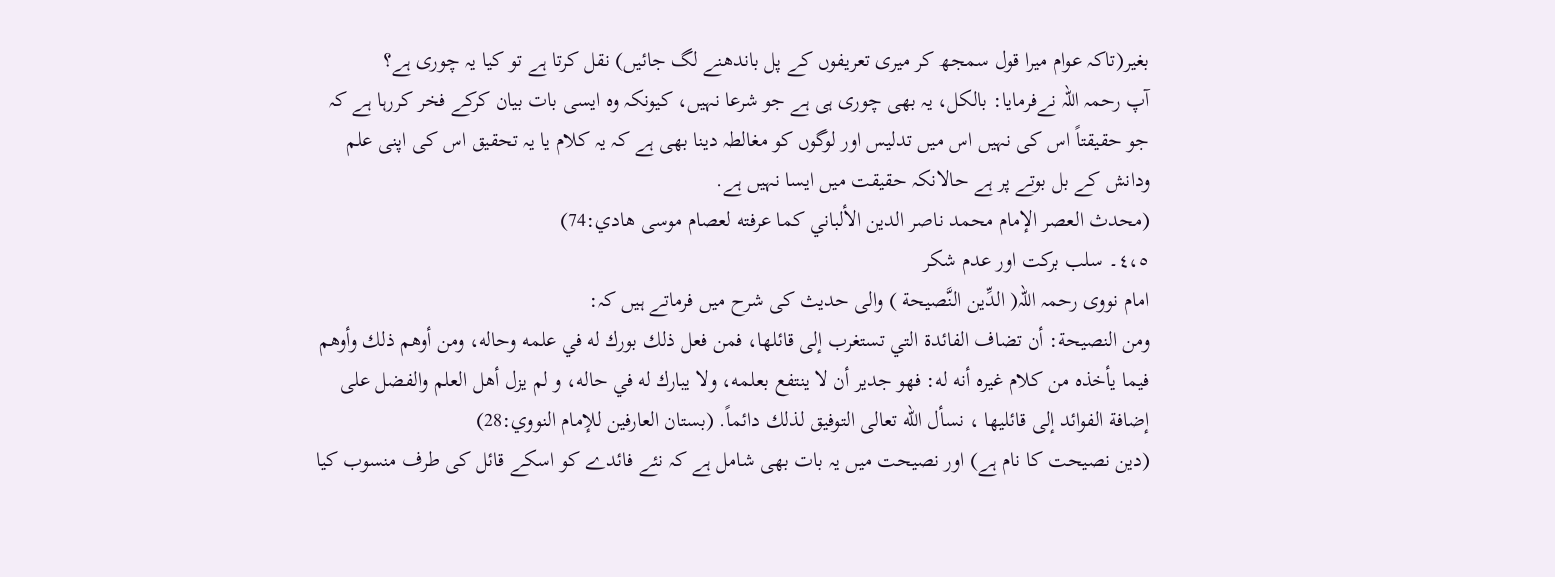بغیر(تاکہ عوام میرا قول سمجھ کر میری تعریفوں کے پل باندھنے لگ جائیں) نقل کرتا ہے تو کیا یہ چوری ہے؟
آپ رحمہ اللہ نےفرمایا: بالکل، یہ بھی چوری ہی ہے جو شرعا نہیں، کیونکہ وہ ایسی بات بیان کرکے فخر کررہا ہے کہ جو حقیقتاً اس کی نہیں اس میں تدلیس اور لوگوں کو مغالطہ دینا بھی ہے کہ یہ کلام یا یہ تحقیق اس کی اپنی علم ودانش کے بل بوتے پر ہے حالانکہ حقیقت میں ایسا نہیں ہے.
(محدث العصر الإمام محمد ناصر الدين الألباني كما عرفته لعصام موسى هادي:74)
٤،٥۔ سلب برکت اور عدم شکر
امام نووی رحمہ اللہ( الدِّين النَّصيحة ) والی حدیث کی شرح میں فرماتے ہیں کہ:
ومن النصيحة: أن تضاف الفائدة التي تستغرب إلى قائلها، فمن فعل ذلك بورك له في علمه وحاله، ومن أوهم ذلك وأوهم فيما يأخذه من كلام غيره أنه له: فهو جدير أن لا ينتفع بعلمه، ولا يبارك له في حاله، و لم يزل أهل العلم والفضل على إضافة الفوائد إلى قائليها ، نسأل الله تعالى التوفيق لذلك دائماً. (بستان العارفين للإمام النووي:28)
(دین نصیحت کا نام ہے) اور نصیحت میں یہ بات بھی شامل ہے کہ نئے فائدے کو اسکے قائل کی طرف منسوب کیا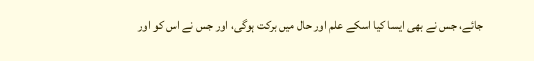جائے، جس نے بھی ایسا کیا اسکے علم اور حال میں برکت ہوگی، اور جس نے اس کو اور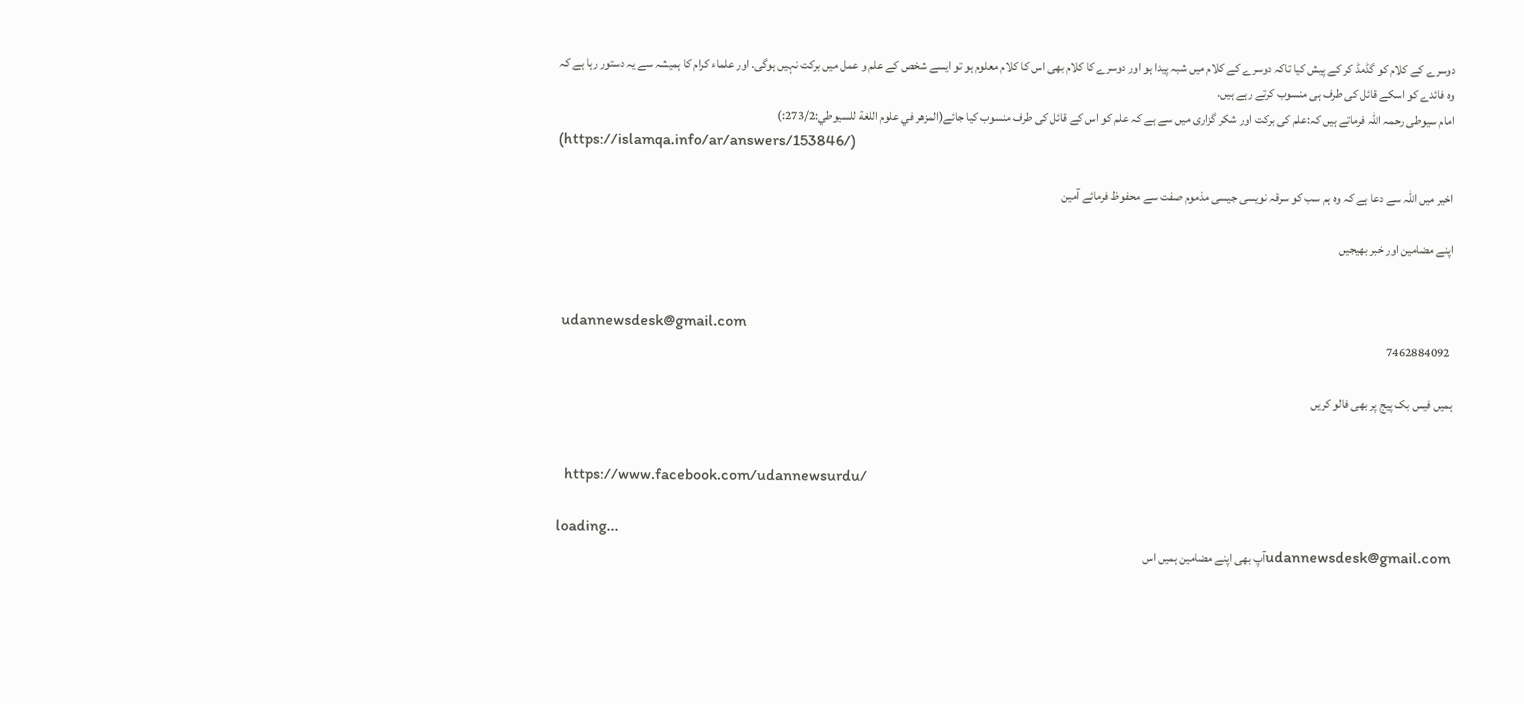دوسرے کے کلام کو گڈمڈ کر کے پیش کیا تاکہ دوسرے کے کلام میں شبہ پیدا ہو اور دوسرے کا کلام بھی اس کا کلام معلوم ہو تو ایسے شخص کے علم و عمل میں برکت نہیں ہوگی. اور علماء کرام کا ہمیشہ سے یہ دستور رہا ہے کہ
وہ فائدے کو اسکے قائل کی طرف ہی منسوب کرتے رہے ہیں.
امام سیوطی رحمہ اللہ فرماتے ہیں کہ:علم کی برکت اور شکر گزاری میں سے ہے کہ علم کو اس کے قائل کی طرف منسوب کیا جائے(المزهر في علوم اللغة للسيوطي:273/2:)
(https://islamqa.info/ar/answers/153846/)

اخیر میں اللہ سے دعا ہے کہ وہ ہم سب کو سرقہ نویسی جیسی مذموم صفت سے محفوظ فرمائے آمین

اپنے مضامین اور خبر بھیجیں


 udannewsdesk@gmail.com
 7462884092

ہمیں فیس بک پیج پر بھی فالو کریں


  https://www.facebook.com/udannewsurdu/

loading...
udannewsdesk@gmail.comآپ بھی اپنے مضامین ہمیں اس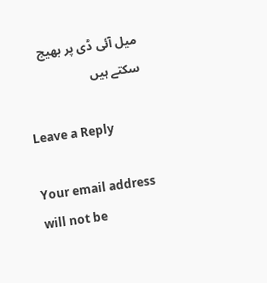میل آئی ڈی پر بھیج سکتے ہیں

Leave a Reply

Your email address will not be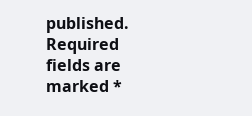published. Required fields are marked *